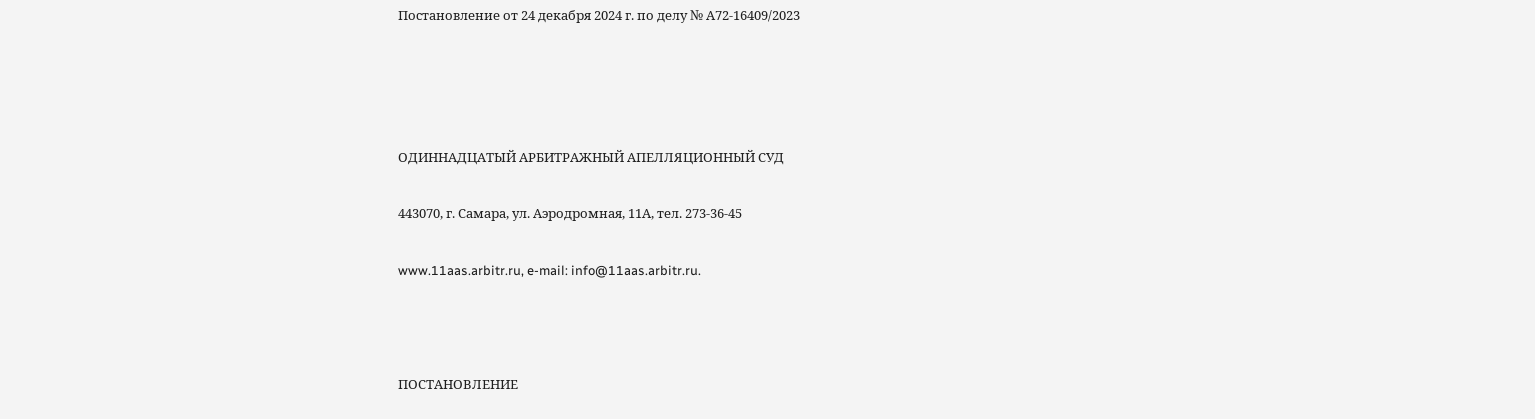Постановление от 24 декабря 2024 г. по делу № А72-16409/2023




ОДИННАДЦАТЫЙ АРБИТРАЖНЫЙ АПЕЛЛЯЦИОННЫЙ СУД

443070, г. Самара, ул. Аэродромная, 11А, тел. 273-36-45

www.11aas.arbitr.ru, e-mail: info@11aas.arbitr.ru.



ПОСТАНОВЛЕНИЕ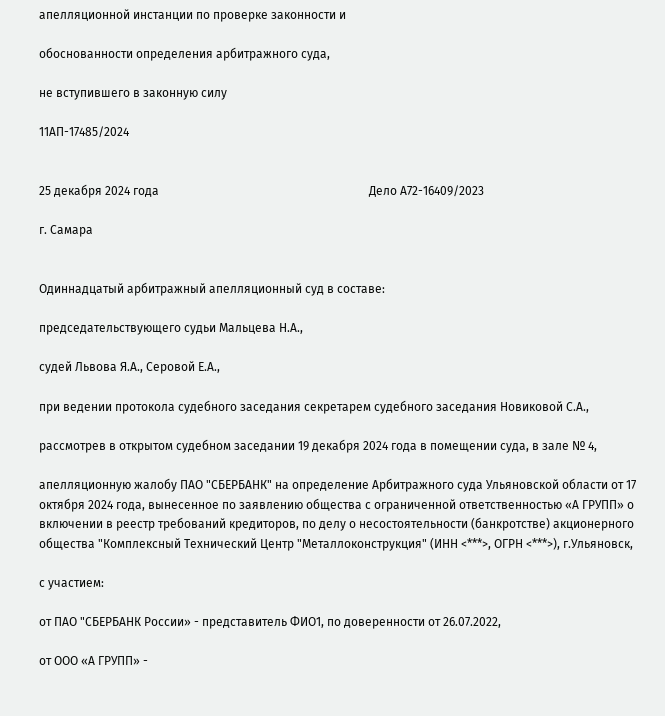апелляционной инстанции по проверке законности и

обоснованности определения арбитражного суда,

не вступившего в законную силу

11АП-17485/2024


25 декабря 2024 года                                                                      Дело А72-16409/2023

г. Самара


Одиннадцатый арбитражный апелляционный суд в составе:

председательствующего судьи Мальцева Н.А.,

судей Львова Я.А., Серовой Е.А.,

при ведении протокола судебного заседания секретарем судебного заседания Новиковой С.А.,

рассмотрев в открытом судебном заседании 19 декабря 2024 года в помещении суда, в зале № 4,

апелляционную жалобу ПАО "СБЕРБАНК" на определение Арбитражного суда Ульяновской области от 17 октября 2024 года, вынесенное по заявлению общества с ограниченной ответственностью «А ГРУПП» о включении в реестр требований кредиторов, по делу о несостоятельности (банкротстве) акционерного общества "Комплексный Технический Центр "Металлоконструкция" (ИНН <***>, ОГРН <***>), г.Ульяновск,

с участием:

от ПАО "СБЕРБАНК России» - представитель ФИО1, по доверенности от 26.07.2022,

от ООО «А ГРУПП» -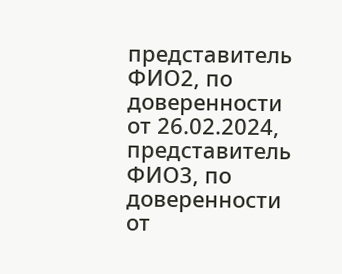представитель ФИО2, по доверенности от 26.02.2024, представитель ФИО3, по доверенности от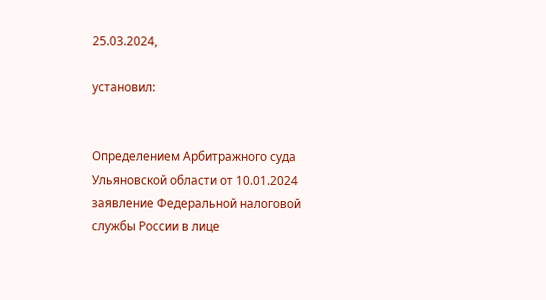25.03.2024,

установил:


Определением Арбитражного суда Ульяновской области от 10.01.2024 заявление Федеральной налоговой службы России в лице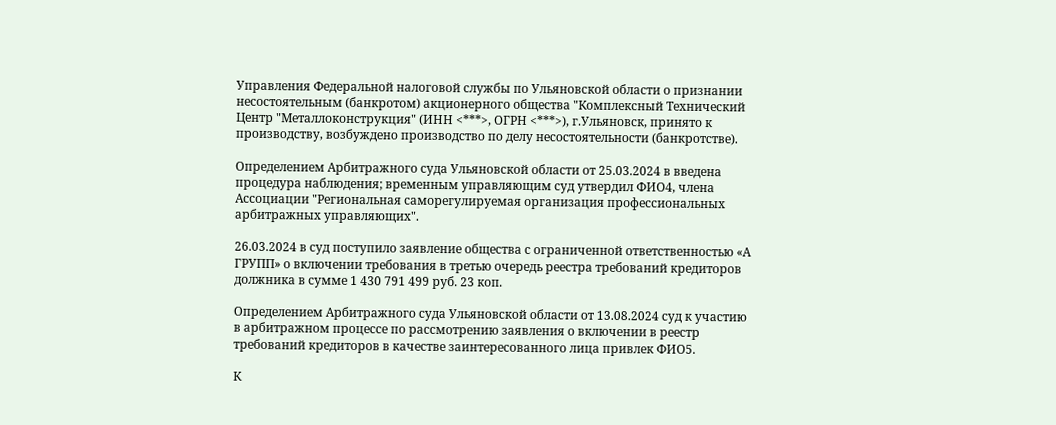Управления Федеральной налоговой службы по Ульяновской области о признании несостоятельным (банкротом) акционерного общества "Комплексный Технический Центр "Металлоконструкция" (ИНН <***>, ОГРН <***>), г.Ульяновск, принято к производству, возбуждено производство по делу несостоятельности (банкротстве).

Определением Арбитражного суда Ульяновской области от 25.03.2024 в введена процедура наблюдения; временным управляющим суд утвердил ФИО4, члена Ассоциации "Региональная саморегулируемая организация профессиональных арбитражных управляющих".

26.03.2024 в суд поступило заявление общества с ограниченной ответственностью «А ГРУПП» о включении требования в третью очередь реестра требований кредиторов должника в сумме 1 430 791 499 руб. 23 коп.

Определением Арбитражного суда Ульяновской области от 13.08.2024 суд к участию в арбитражном процессе по рассмотрению заявления о включении в реестр требований кредиторов в качестве заинтересованного лица привлек ФИО5.

К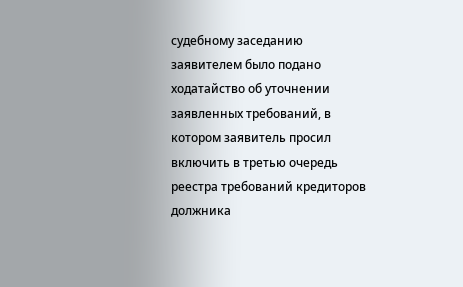судебному заседанию заявителем было подано ходатайство об уточнении заявленных требований, в котором заявитель просил включить в третью очередь реестра требований кредиторов должника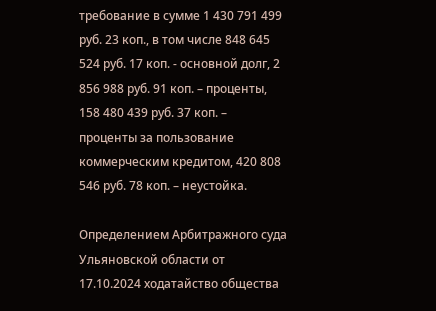требование в сумме 1 430 791 499 руб. 23 коп., в том числе 848 645 524 руб. 17 коп. - основной долг, 2 856 988 руб. 91 коп. – проценты, 158 480 439 руб. 37 коп. – проценты за пользование коммерческим кредитом, 420 808 546 руб. 78 коп. – неустойка.

Определением Арбитражного суда Ульяновской области от 17.10.2024 ходатайство общества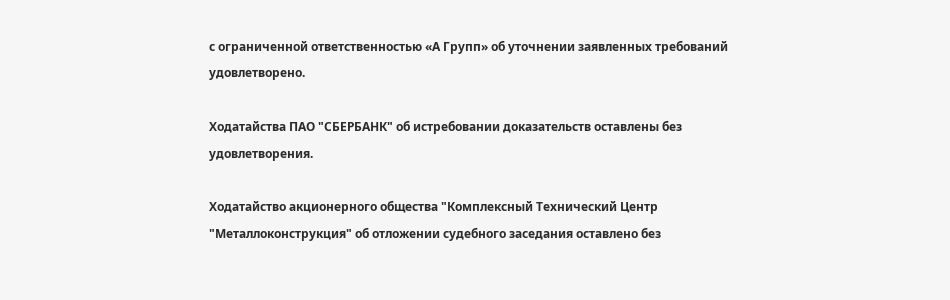с ограниченной ответственностью «А Групп» об уточнении заявленных требований удовлетворено.

Ходатайства ПАО "СБЕРБАНК" об истребовании доказательств оставлены без удовлетворения.

Ходатайство акционерного общества "Комплексный Технический Центр "Металлоконструкция" об отложении судебного заседания оставлено без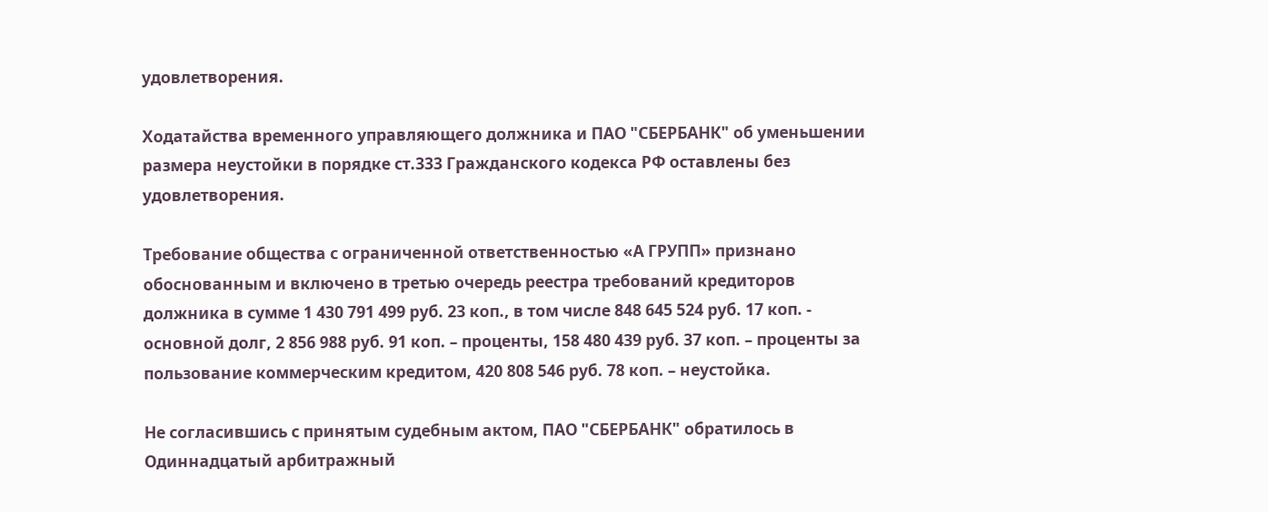удовлетворения.

Ходатайства временного управляющего должника и ПАО "СБЕРБАНК" об уменьшении размера неустойки в порядке ст.333 Гражданского кодекса РФ оставлены без удовлетворения.

Требование общества с ограниченной ответственностью «А ГРУПП» признано обоснованным и включено в третью очередь реестра требований кредиторов должника в сумме 1 430 791 499 руб. 23 коп., в том числе 848 645 524 руб. 17 коп. - основной долг, 2 856 988 руб. 91 коп. – проценты, 158 480 439 руб. 37 коп. – проценты за пользование коммерческим кредитом, 420 808 546 руб. 78 коп. – неустойка.

Не согласившись с принятым судебным актом, ПАО "СБЕРБАНК" обратилось в Одиннадцатый арбитражный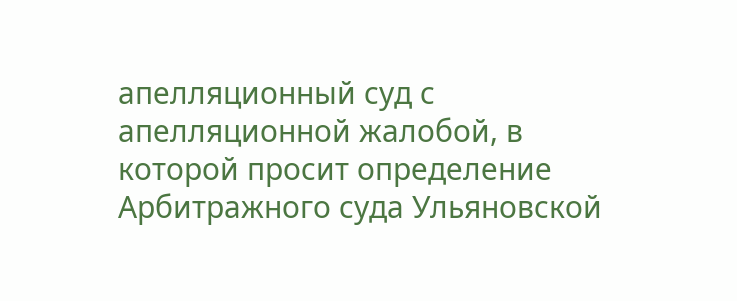апелляционный суд с апелляционной жалобой, в которой просит определение Арбитражного суда Ульяновской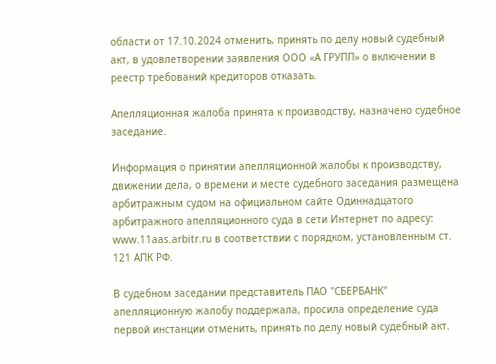области от 17.10.2024 отменить, принять по делу новый судебный акт, в удовлетворении заявления ООО «А ГРУПП» о включении в реестр требований кредиторов отказать.

Апелляционная жалоба принята к производству, назначено судебное заседание.

Информация о принятии апелляционной жалобы к производству, движении дела, о времени и месте судебного заседания размещена арбитражным судом на официальном сайте Одиннадцатого арбитражного апелляционного суда в сети Интернет по адресу: www.11aas.arbitr.ru в соответствии с порядком, установленным ст. 121 АПК РФ.

В судебном заседании представитель ПАО "СБЕРБАНК" апелляционную жалобу поддержала, просила определение суда первой инстанции отменить, принять по делу новый судебный акт.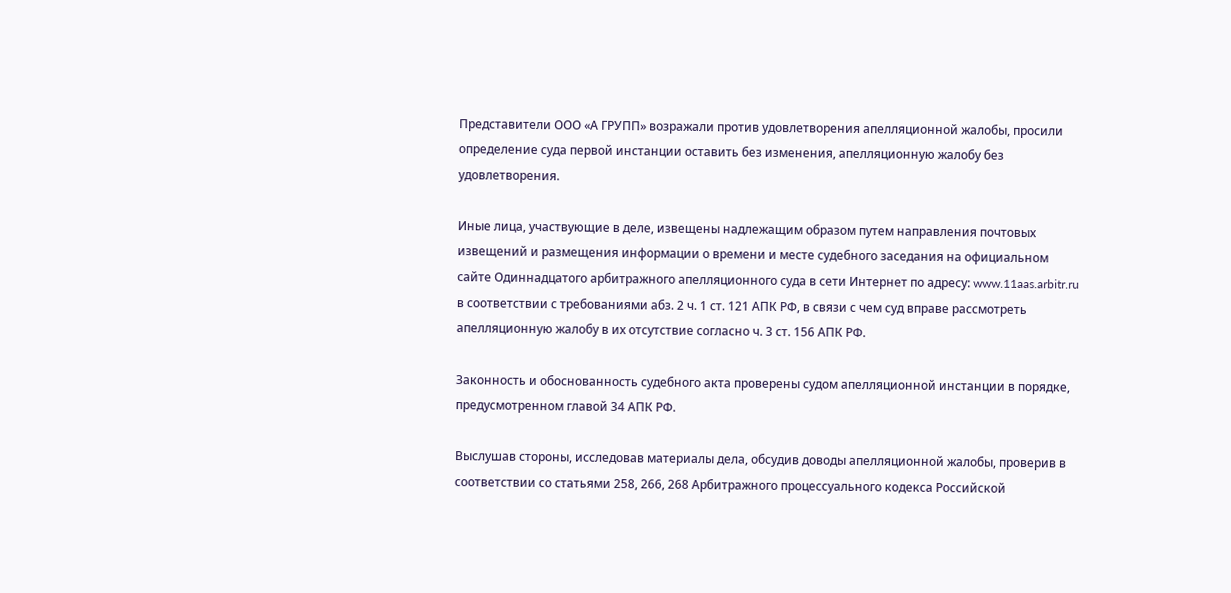Представители ООО «А ГРУПП» возражали против удовлетворения апелляционной жалобы, просили определение суда первой инстанции оставить без изменения, апелляционную жалобу без удовлетворения.

Иные лица, участвующие в деле, извещены надлежащим образом путем направления почтовых извещений и размещения информации о времени и месте судебного заседания на официальном сайте Одиннадцатого арбитражного апелляционного суда в сети Интернет по адресу: www.11aas.arbitr.ru в соответствии с требованиями абз. 2 ч. 1 ст. 121 АПК РФ, в связи с чем суд вправе рассмотреть апелляционную жалобу в их отсутствие согласно ч. 3 ст. 156 АПК РФ.

Законность и обоснованность судебного акта проверены судом апелляционной инстанции в порядке, предусмотренном главой 34 АПК РФ.

Выслушав стороны, исследовав материалы дела, обсудив доводы апелляционной жалобы, проверив в соответствии со статьями 258, 266, 268 Арбитражного процессуального кодекса Российской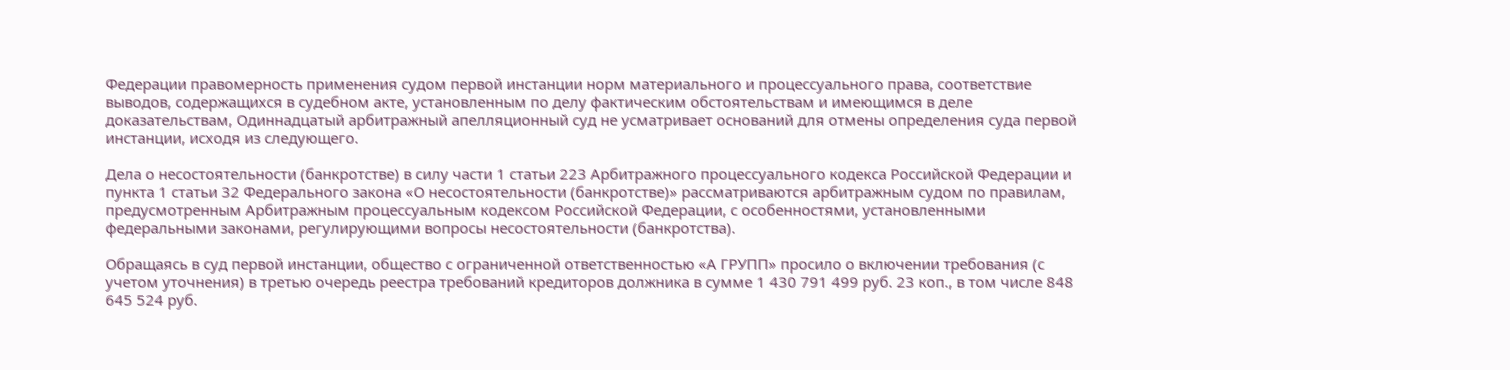Федерации правомерность применения судом первой инстанции норм материального и процессуального права, соответствие выводов, содержащихся в судебном акте, установленным по делу фактическим обстоятельствам и имеющимся в деле доказательствам, Одиннадцатый арбитражный апелляционный суд не усматривает оснований для отмены определения суда первой инстанции, исходя из следующего.

Дела о несостоятельности (банкротстве) в силу части 1 статьи 223 Арбитражного процессуального кодекса Российской Федерации и пункта 1 статьи 32 Федерального закона «О несостоятельности (банкротстве)» рассматриваются арбитражным судом по правилам, предусмотренным Арбитражным процессуальным кодексом Российской Федерации, с особенностями, установленными федеральными законами, регулирующими вопросы несостоятельности (банкротства).

Обращаясь в суд первой инстанции, общество с ограниченной ответственностью «А ГРУПП» просило о включении требования (с учетом уточнения) в третью очередь реестра требований кредиторов должника в сумме 1 430 791 499 руб. 23 коп., в том числе 848 645 524 руб.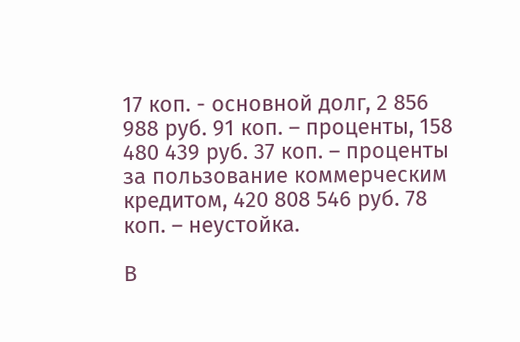17 коп. - основной долг, 2 856 988 руб. 91 коп. – проценты, 158 480 439 руб. 37 коп. – проценты за пользование коммерческим кредитом, 420 808 546 руб. 78 коп. – неустойка.

В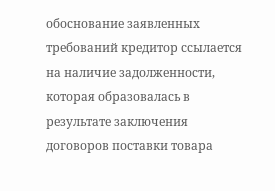обоснование заявленных требований кредитор ссылается на наличие задолженности, которая образовалась в результате заключения договоров поставки товара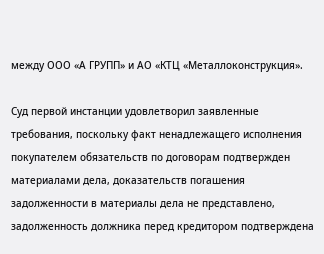между ООО «А ГРУПП» и АО «КТЦ «Металлоконструкция».

Суд первой инстанции удовлетворил заявленные требования, поскольку факт ненадлежащего исполнения покупателем обязательств по договорам подтвержден материалами дела, доказательств погашения задолженности в материалы дела не представлено, задолженность должника перед кредитором подтверждена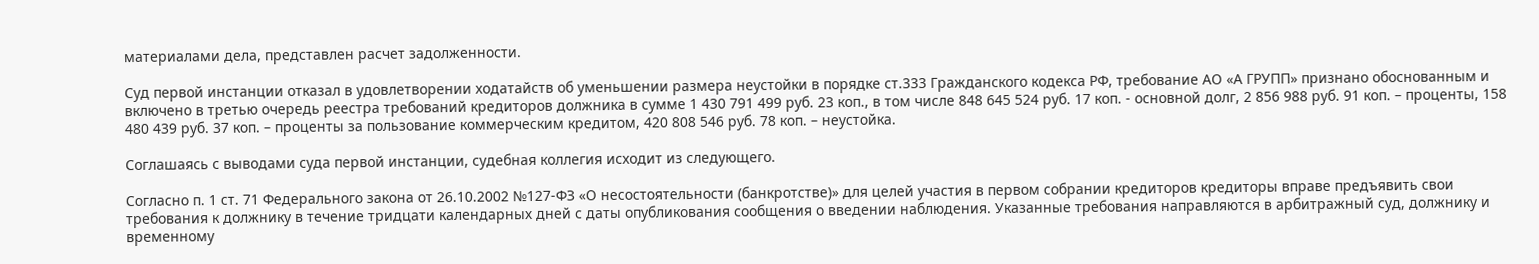материалами дела, представлен расчет задолженности.

Суд первой инстанции отказал в удовлетворении ходатайств об уменьшении размера неустойки в порядке ст.333 Гражданского кодекса РФ, требование АО «А ГРУПП» признано обоснованным и включено в третью очередь реестра требований кредиторов должника в сумме 1 430 791 499 руб. 23 коп., в том числе 848 645 524 руб. 17 коп. - основной долг, 2 856 988 руб. 91 коп. – проценты, 158 480 439 руб. 37 коп. – проценты за пользование коммерческим кредитом, 420 808 546 руб. 78 коп. – неустойка.

Соглашаясь с выводами суда первой инстанции, судебная коллегия исходит из следующего.

Согласно п. 1 ст. 71 Федерального закона от 26.10.2002 №127-ФЗ «О несостоятельности (банкротстве)» для целей участия в первом собрании кредиторов кредиторы вправе предъявить свои требования к должнику в течение тридцати календарных дней с даты опубликования сообщения о введении наблюдения. Указанные требования направляются в арбитражный суд, должнику и временному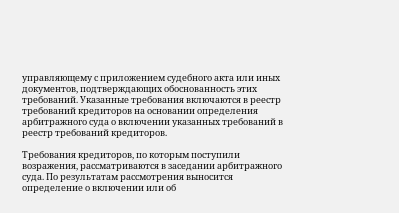управляющему с приложением судебного акта или иных документов, подтверждающих обоснованность этих требований. Указанные требования включаются в реестр требований кредиторов на основании определения арбитражного суда о включении указанных требований в реестр требований кредиторов.

Требования кредиторов, по которым поступили возражения, рассматриваются в заседании арбитражного суда. По результатам рассмотрения выносится определение о включении или об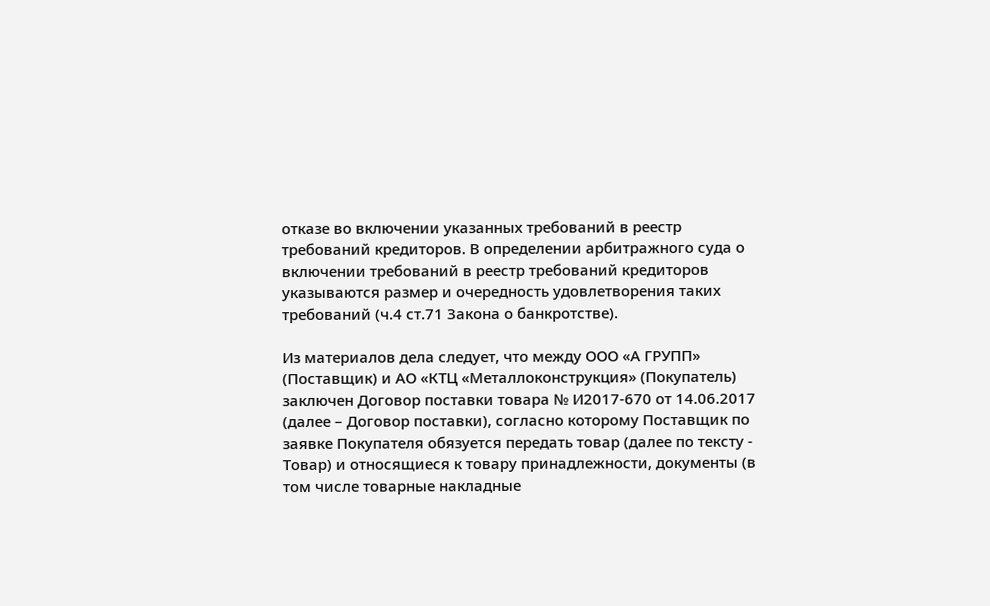отказе во включении указанных требований в реестр требований кредиторов. В определении арбитражного суда о включении требований в реестр требований кредиторов указываются размер и очередность удовлетворения таких требований (ч.4 ст.71 Закона о банкротстве).

Из материалов дела следует, что между ООО «А ГРУПП» (Поставщик) и АО «КТЦ «Металлоконструкция» (Покупатель) заключен Договор поставки товара № И2017-670 от 14.06.2017 (далее – Договор поставки), согласно которому Поставщик по заявке Покупателя обязуется передать товар (далее по тексту - Товар) и относящиеся к товару принадлежности, документы (в том числе товарные накладные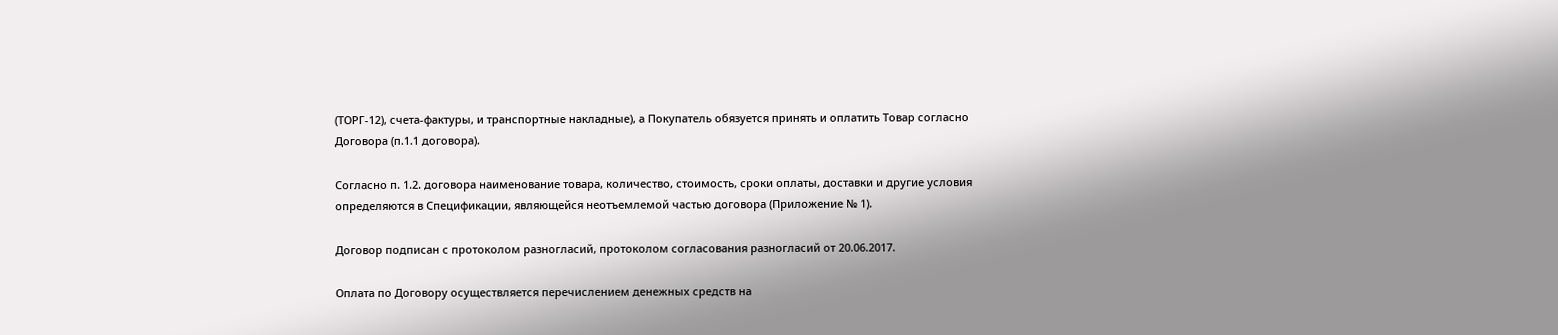(ТОРГ-12), счета-фактуры, и транспортные накладные), а Покупатель обязуется принять и оплатить Товар согласно Договора (п.1.1 договора).

Согласно п. 1.2. договора наименование товара, количество, стоимость, сроки оплаты, доставки и другие условия определяются в Спецификации, являющейся неотъемлемой частью договора (Приложение № 1).

Договор подписан с протоколом разногласий, протоколом согласования разногласий от 20.06.2017.

Оплата по Договору осуществляется перечислением денежных средств на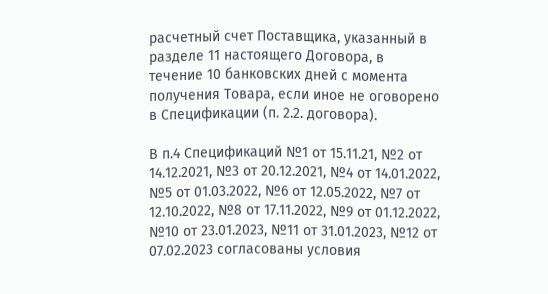расчетный счет Поставщика, указанный в разделе 11 настоящего Договора, в течение 10 банковских дней с момента получения Товара, если иное не оговорено в Спецификации (п. 2.2. договора).

В п.4 Спецификаций №1 от 15.11.21, №2 от 14.12.2021, №3 от 20.12.2021, №4 от 14.01.2022, №5 от 01.03.2022, №6 от 12.05.2022, №7 от 12.10.2022, №8 от 17.11.2022, №9 от 01.12.2022, №10 от 23.01.2023, №11 от 31.01.2023, №12 от 07.02.2023 согласованы условия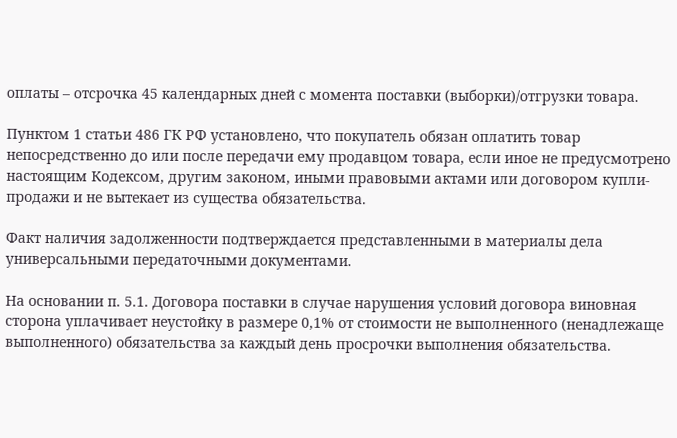оплаты – отсрочка 45 календарных дней с момента поставки (выборки)/отгрузки товара.

Пунктом 1 статьи 486 ГК РФ установлено, что покупатель обязан оплатить товар непосредственно до или после передачи ему продавцом товара, если иное не предусмотрено настоящим Кодексом, другим законом, иными правовыми актами или договором купли-продажи и не вытекает из существа обязательства.

Факт наличия задолженности подтверждается представленными в материалы дела универсальными передаточными документами.

На основании п. 5.1. Договора поставки в случае нарушения условий договора виновная сторона уплачивает неустойку в размере 0,1% от стоимости не выполненного (ненадлежаще выполненного) обязательства за каждый день просрочки выполнения обязательства.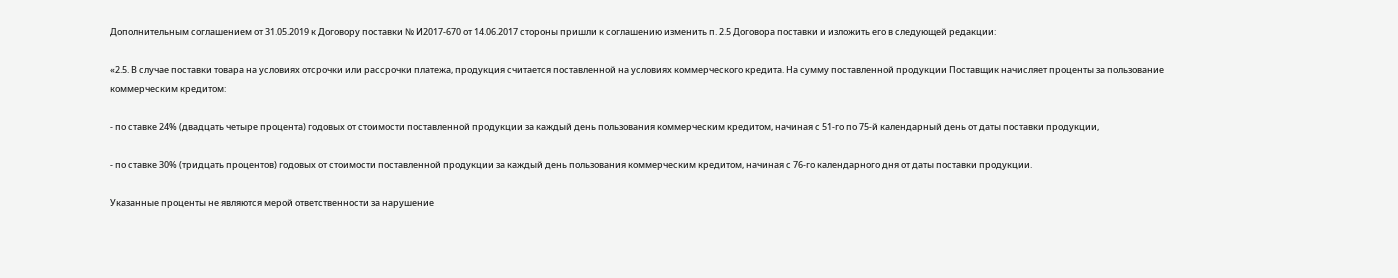Дополнительным соглашением от 31.05.2019 к Договору поставки № И2017-670 от 14.06.2017 стороны пришли к соглашению изменить п. 2.5 Договора поставки и изложить его в следующей редакции:

«2.5. В случае поставки товара на условиях отсрочки или рассрочки платежа, продукция считается поставленной на условиях коммерческого кредита. На сумму поставленной продукции Поставщик начисляет проценты за пользование коммерческим кредитом:

- по ставке 24% (двадцать четыре процента) годовых от стоимости поставленной продукции за каждый день пользования коммерческим кредитом, начиная с 51-го по 75-й календарный день от даты поставки продукции,

- по ставке 30% (тридцать процентов) годовых от стоимости поставленной продукции за каждый день пользования коммерческим кредитом, начиная с 76-го календарного дня от даты поставки продукции.

Указанные проценты не являются мерой ответственности за нарушение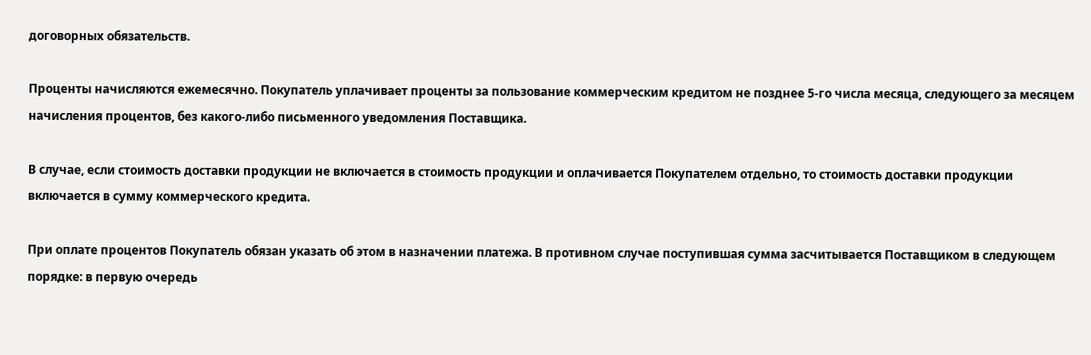договорных обязательств.

Проценты начисляются ежемесячно. Покупатель уплачивает проценты за пользование коммерческим кредитом не позднее 5-го числа месяца, следующего за месяцем начисления процентов, без какого-либо письменного уведомления Поставщика.

В случае, если стоимость доставки продукции не включается в стоимость продукции и оплачивается Покупателем отдельно, то стоимость доставки продукции включается в сумму коммерческого кредита.

При оплате процентов Покупатель обязан указать об этом в назначении платежа. В противном случае поступившая сумма засчитывается Поставщиком в следующем порядке: в первую очередь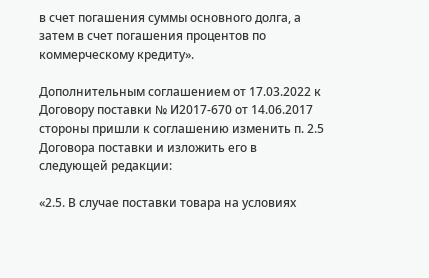в счет погашения суммы основного долга, а затем в счет погашения процентов по коммерческому кредиту».

Дополнительным соглашением от 17.03.2022 к Договору поставки № И2017-670 от 14.06.2017 стороны пришли к соглашению изменить п. 2.5 Договора поставки и изложить его в следующей редакции:

«2.5. В случае поставки товара на условиях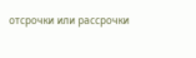отсрочки или рассрочки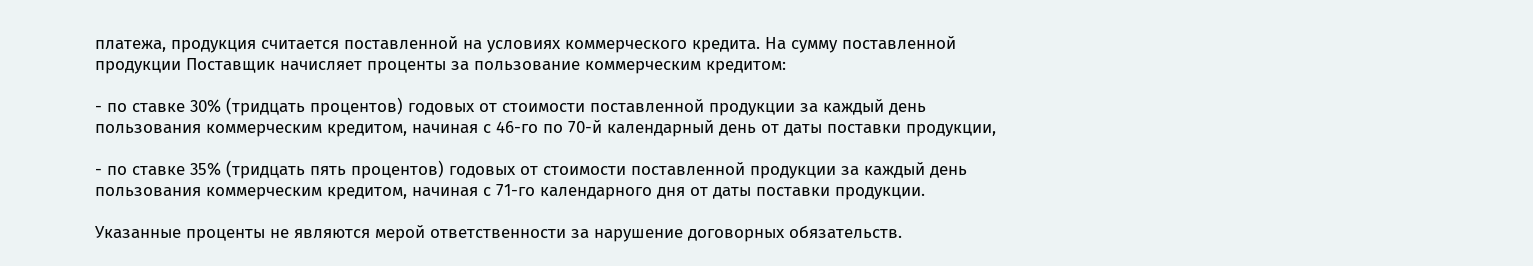платежа, продукция считается поставленной на условиях коммерческого кредита. На сумму поставленной продукции Поставщик начисляет проценты за пользование коммерческим кредитом:

- по ставке 30% (тридцать процентов) годовых от стоимости поставленной продукции за каждый день пользования коммерческим кредитом, начиная с 46-го по 70-й календарный день от даты поставки продукции,

- по ставке 35% (тридцать пять процентов) годовых от стоимости поставленной продукции за каждый день пользования коммерческим кредитом, начиная с 71-го календарного дня от даты поставки продукции.

Указанные проценты не являются мерой ответственности за нарушение договорных обязательств.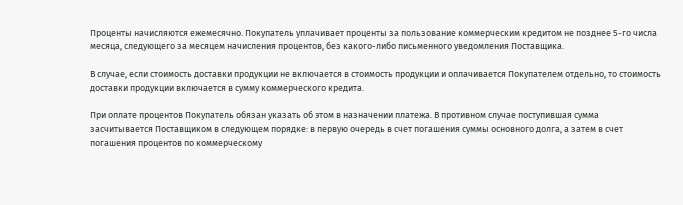Проценты начисляются ежемесячно. Покупатель уплачивает проценты за пользование коммерческим кредитом не позднее 5-го числа месяца, следующего за месяцем начисления процентов, без какого-либо письменного уведомления Поставщика.

В случае, если стоимость доставки продукции не включается в стоимость продукции и оплачивается Покупателем отдельно, то стоимость доставки продукции включается в сумму коммерческого кредита.

При оплате процентов Покупатель обязан указать об этом в назначении платежа. В противном случае поступившая сумма засчитывается Поставщиком в следующем порядке: в первую очередь в счет погашения суммы основного долга, а затем в счет погашения процентов по коммерческому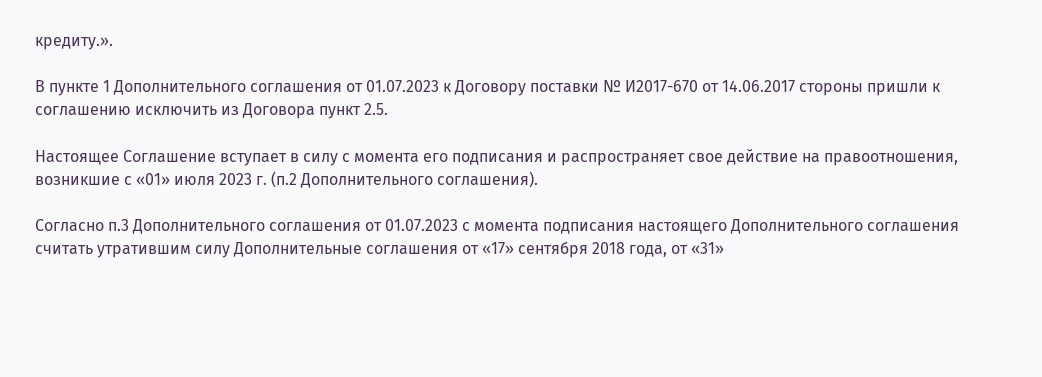кредиту.».

В пункте 1 Дополнительного соглашения от 01.07.2023 к Договору поставки № И2017-670 от 14.06.2017 стороны пришли к соглашению исключить из Договора пункт 2.5.

Настоящее Соглашение вступает в силу с момента его подписания и распространяет свое действие на правоотношения, возникшие с «01» июля 2023 г. (п.2 Дополнительного соглашения).

Согласно п.3 Дополнительного соглашения от 01.07.2023 с момента подписания настоящего Дополнительного соглашения считать утратившим силу Дополнительные соглашения от «17» сентября 2018 года, от «31»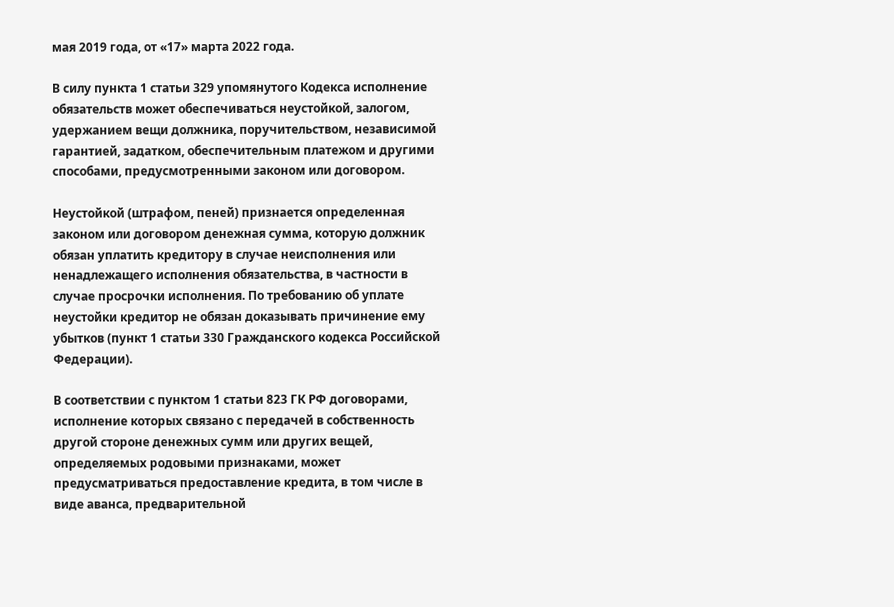мая 2019 года, от «17» марта 2022 года.

В силу пункта 1 статьи 329 упомянутого Кодекса исполнение обязательств может обеспечиваться неустойкой, залогом, удержанием вещи должника, поручительством, независимой гарантией, задатком, обеспечительным платежом и другими способами, предусмотренными законом или договором.

Неустойкой (штрафом, пеней) признается определенная законом или договором денежная сумма, которую должник обязан уплатить кредитору в случае неисполнения или ненадлежащего исполнения обязательства, в частности в случае просрочки исполнения. По требованию об уплате неустойки кредитор не обязан доказывать причинение ему убытков (пункт 1 статьи 330 Гражданского кодекса Российской Федерации).

В соответствии с пунктом 1 статьи 823 ГК РФ договорами, исполнение которых связано с передачей в собственность другой стороне денежных сумм или других вещей, определяемых родовыми признаками, может предусматриваться предоставление кредита, в том числе в виде аванса, предварительной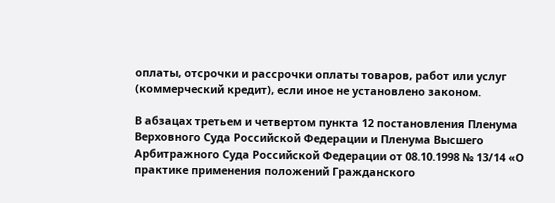оплаты, отсрочки и рассрочки оплаты товаров, работ или услуг (коммерческий кредит), если иное не установлено законом.

В абзацах третьем и четвертом пункта 12 постановления Пленума Верховного Суда Российской Федерации и Пленума Высшего Арбитражного Суда Российской Федерации от 08.10.1998 № 13/14 «О практике применения положений Гражданского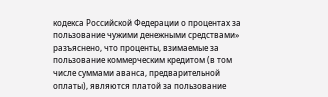кодекса Российской Федерации о процентах за пользование чужими денежными средствами» разъяснено, что проценты, взимаемые за пользование коммерческим кредитом (в том числе суммами аванса, предварительной оплаты), являются платой за пользование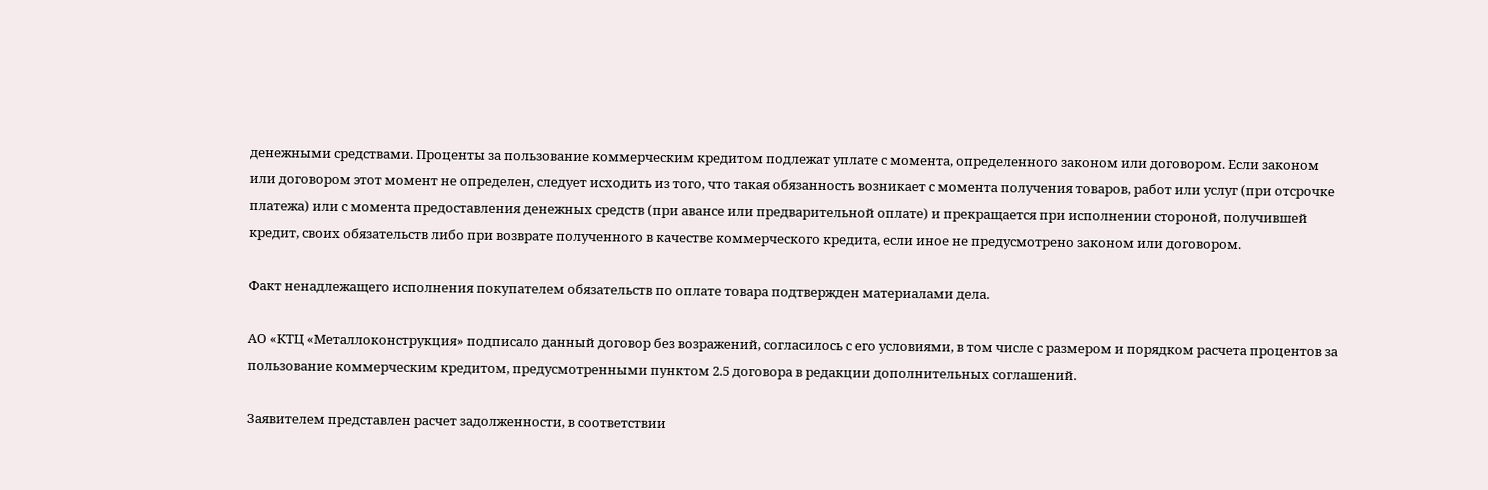денежными средствами. Проценты за пользование коммерческим кредитом подлежат уплате с момента, определенного законом или договором. Если законом или договором этот момент не определен, следует исходить из того, что такая обязанность возникает с момента получения товаров, работ или услуг (при отсрочке платежа) или с момента предоставления денежных средств (при авансе или предварительной оплате) и прекращается при исполнении стороной, получившей кредит, своих обязательств либо при возврате полученного в качестве коммерческого кредита, если иное не предусмотрено законом или договором.

Факт ненадлежащего исполнения покупателем обязательств по оплате товара подтвержден материалами дела.

АО «КТЦ «Металлоконструкция» подписало данный договор без возражений, согласилось с его условиями, в том числе с размером и порядком расчета процентов за пользование коммерческим кредитом, предусмотренными пунктом 2.5 договора в редакции дополнительных соглашений.

Заявителем представлен расчет задолженности, в соответствии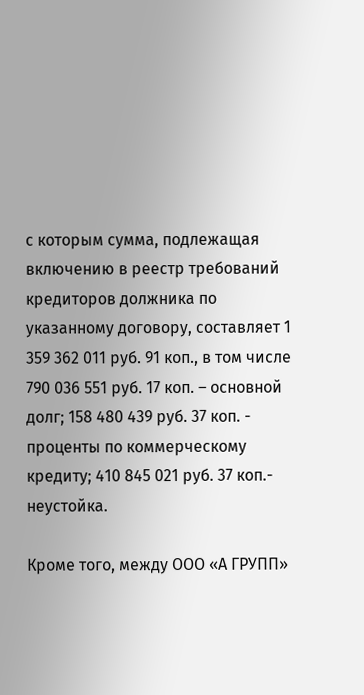с которым сумма, подлежащая включению в реестр требований кредиторов должника по указанному договору, составляет 1 359 362 011 руб. 91 коп., в том числе 790 036 551 руб. 17 коп. – основной долг; 158 480 439 руб. 37 коп. - проценты по коммерческому кредиту; 410 845 021 руб. 37 коп.- неустойка.

Кроме того, между ООО «А ГРУПП»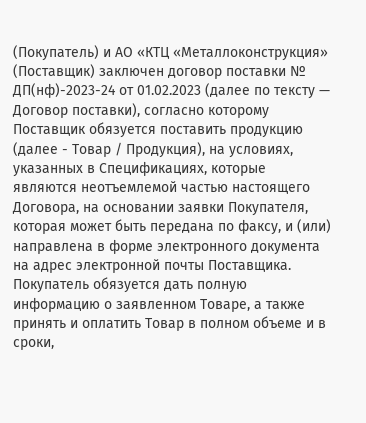(Покупатель) и АО «КТЦ «Металлоконструкция» (Поставщик) заключен договор поставки № ДП(нф)-2023-24 от 01.02.2023 (далее по тексту — Договор поставки), согласно которому Поставщик обязуется поставить продукцию (далее - Товар / Продукция), на условиях, указанных в Спецификациях, которые являются неотъемлемой частью настоящего Договора, на основании заявки Покупателя, которая может быть передана по факсу, и (или) направлена в форме электронного документа на адрес электронной почты Поставщика. Покупатель обязуется дать полную информацию о заявленном Товаре, а также принять и оплатить Товар в полном объеме и в сроки,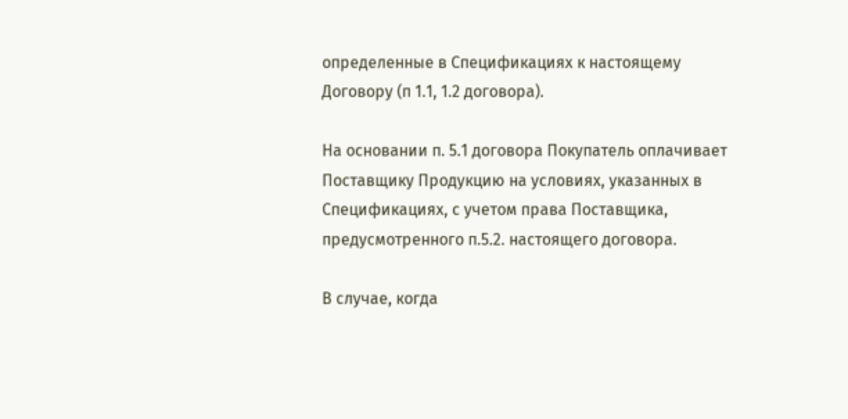определенные в Спецификациях к настоящему Договору (п 1.1, 1.2 договора).

На основании п. 5.1 договора Покупатель оплачивает Поставщику Продукцию на условиях, указанных в Спецификациях, с учетом права Поставщика, предусмотренного п.5.2. настоящего договора.

В случае, когда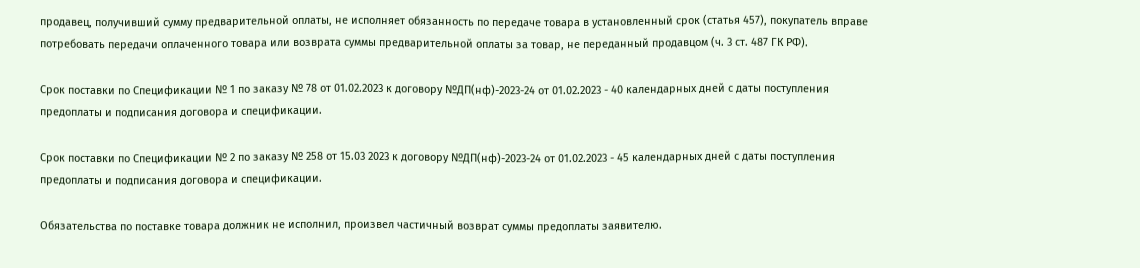продавец, получивший сумму предварительной оплаты, не исполняет обязанность по передаче товара в установленный срок (статья 457), покупатель вправе потребовать передачи оплаченного товара или возврата суммы предварительной оплаты за товар, не переданный продавцом (ч. 3 ст. 487 ГК РФ).

Срок поставки по Спецификации № 1 по заказу № 78 от 01.02.2023 к договору №ДП(нф)-2023-24 от 01.02.2023 - 40 календарных дней с даты поступления предоплаты и подписания договора и спецификации.

Срок поставки по Спецификации № 2 по заказу № 258 от 15.03 2023 к договору №ДП(нф)-2023-24 от 01.02.2023 - 45 календарных дней с даты поступления предоплаты и подписания договора и спецификации.

Обязательства по поставке товара должник не исполнил, произвел частичный возврат суммы предоплаты заявителю.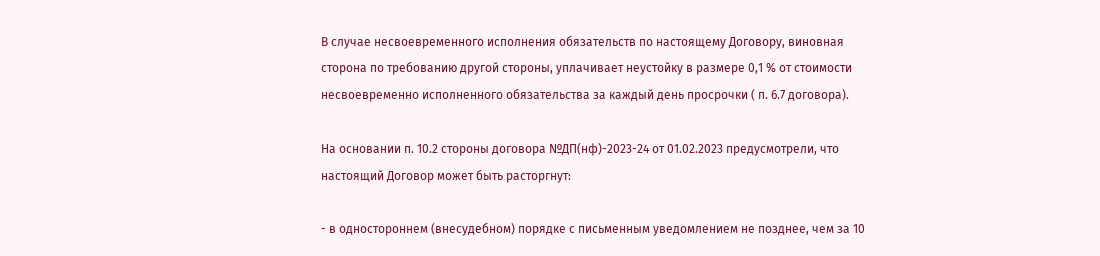В случае несвоевременного исполнения обязательств по настоящему Договору, виновная сторона по требованию другой стороны, уплачивает неустойку в размере 0,1 % от стоимости несвоевременно исполненного обязательства за каждый день просрочки ( п. 6.7 договора).

На основании п. 10.2 стороны договора №ДП(нф)-2023-24 от 01.02.2023 предусмотрели, что настоящий Договор может быть расторгнут:

- в одностороннем (внесудебном) порядке с письменным уведомлением не позднее, чем за 10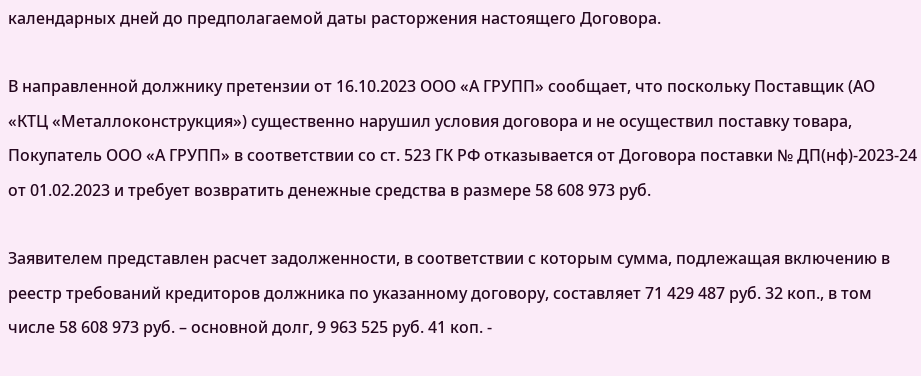календарных дней до предполагаемой даты расторжения настоящего Договора.

В направленной должнику претензии от 16.10.2023 ООО «А ГРУПП» сообщает, что поскольку Поставщик (АО «КТЦ «Металлоконструкция») существенно нарушил условия договора и не осуществил поставку товара, Покупатель ООО «А ГРУПП» в соответствии со ст. 523 ГК РФ отказывается от Договора поставки № ДП(нф)-2023-24 от 01.02.2023 и требует возвратить денежные средства в размере 58 608 973 руб.

Заявителем представлен расчет задолженности, в соответствии с которым сумма, подлежащая включению в реестр требований кредиторов должника по указанному договору, составляет 71 429 487 руб. 32 коп., в том числе 58 608 973 руб. – основной долг, 9 963 525 руб. 41 коп. -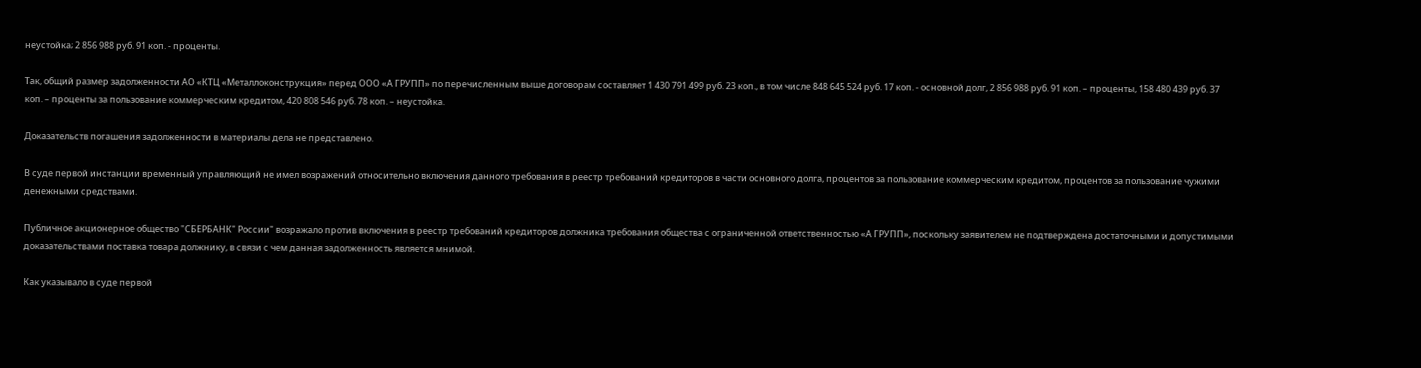неустойка; 2 856 988 руб. 91 коп. - проценты.

Так, общий размер задолженности АО «КТЦ «Металлоконструкция» перед ООО «А ГРУПП» по перечисленным выше договорам составляет 1 430 791 499 руб. 23 коп., в том числе 848 645 524 руб. 17 коп. - основной долг, 2 856 988 руб. 91 коп. – проценты, 158 480 439 руб. 37 коп. – проценты за пользование коммерческим кредитом, 420 808 546 руб. 78 коп. – неустойка.

Доказательств погашения задолженности в материалы дела не представлено.

В суде первой инстанции временный управляющий не имел возражений относительно включения данного требования в реестр требований кредиторов в части основного долга, процентов за пользование коммерческим кредитом, процентов за пользование чужими денежными средствами.

Публичное акционерное общество "СБЕРБАНК" России" возражало против включения в реестр требований кредиторов должника требования общества с ограниченной ответственностью «А ГРУПП», поскольку заявителем не подтверждена достаточными и допустимыми доказательствами поставка товара должнику, в связи с чем данная задолженность является мнимой.

Как указывало в суде первой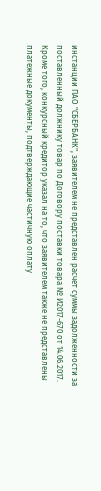инстанции ПАО "СБЕРБАНК", заявителем не представлен расчет суммы задолженности за поставленный должнику товар по Договору поставки товара № И2017-670 от 14.06.2017. Кроме того, конкурсный кредитор указал на то, что заявителем также не представлены платежные документы, подтверждающие частичную оплату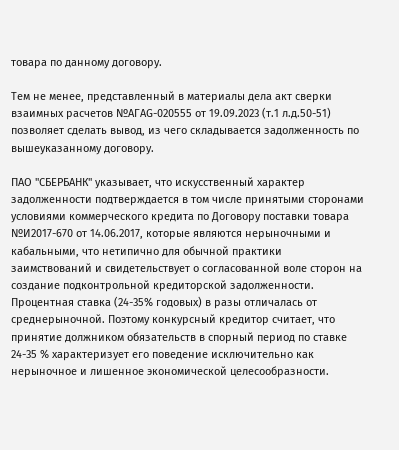товара по данному договору.

Тем не менее, представленный в материалы дела акт сверки взаимных расчетов №АГАG-020555 от 19.09.2023 (т.1 л.д.50-51) позволяет сделать вывод, из чего складывается задолженность по вышеуказанному договору.

ПАО "СБЕРБАНК" указывает, что искусственный характер задолженности подтверждается в том числе принятыми сторонами условиями коммерческого кредита по Договору поставки товара №И2017-670 от 14.06.2017, которые являются нерыночными и кабальными, что нетипично для обычной практики заимствований и свидетельствует о согласованной воле сторон на создание подконтрольной кредиторской задолженности. Процентная ставка (24-35% годовых) в разы отличалась от среднерыночной. Поэтому конкурсный кредитор считает, что принятие должником обязательств в спорный период по ставке 24-35 % характеризует его поведение исключительно как нерыночное и лишенное экономической целесообразности.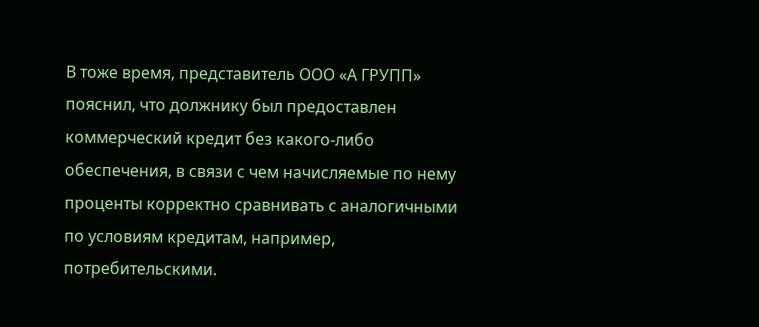В тоже время, представитель ООО «А ГРУПП» пояснил, что должнику был предоставлен коммерческий кредит без какого-либо обеспечения, в связи с чем начисляемые по нему проценты корректно сравнивать с аналогичными по условиям кредитам, например, потребительскими.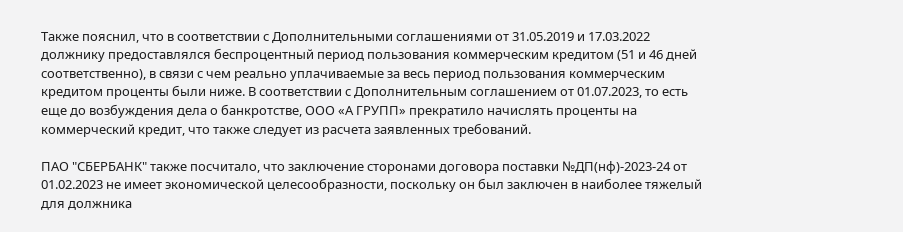Также пояснил, что в соответствии с Дополнительными соглашениями от 31.05.2019 и 17.03.2022 должнику предоставлялся беспроцентный период пользования коммерческим кредитом (51 и 46 дней соответственно), в связи с чем реально уплачиваемые за весь период пользования коммерческим кредитом проценты были ниже. В соответствии с Дополнительным соглашением от 01.07.2023, то есть еще до возбуждения дела о банкротстве, ООО «А ГРУПП» прекратило начислять проценты на коммерческий кредит, что также следует из расчета заявленных требований.

ПАО "СБЕРБАНК" также посчитало, что заключение сторонами договора поставки №ДП(нф)-2023-24 от 01.02.2023 не имеет экономической целесообразности, поскольку он был заключен в наиболее тяжелый для должника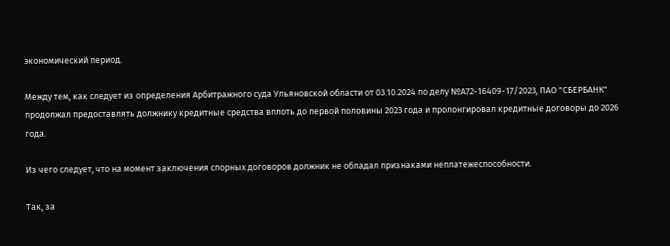экономический период.

Между тем, как следует из определения Арбитражного суда Ульяновской области от 03.10.2024 по делу №А72-16409-17/2023, ПАО "СБЕРБАНК" продолжал предоставлять должнику кредитные средства вплоть до первой половины 2023 года и пролонгировал кредитные договоры до 2026 года.

Из чего следует, что на момент заключения спорных договоров должник не обладал признаками неплатежеспособности.

Так, за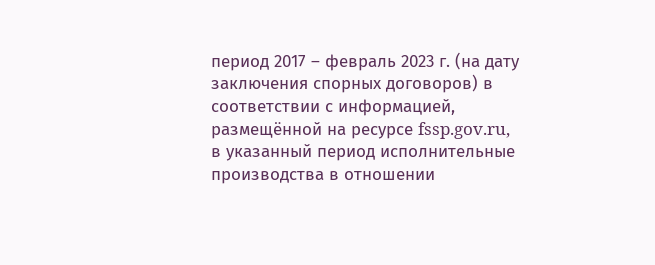период 2017 – февраль 2023 г. (на дату заключения спорных договоров) в соответствии с информацией, размещённой на ресурсе fssp.gov.ru, в указанный период исполнительные производства в отношении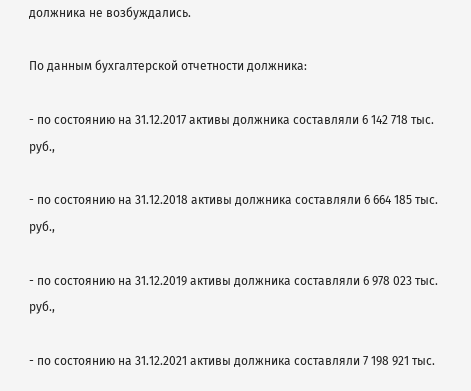должника не возбуждались.

По данным бухгалтерской отчетности должника:

- по состоянию на 31.12.2017 активы должника составляли 6 142 718 тыс. руб.,

- по состоянию на 31.12.2018 активы должника составляли 6 664 185 тыс. руб.,

- по состоянию на 31.12.2019 активы должника составляли 6 978 023 тыс. руб.,

- по состоянию на 31.12.2021 активы должника составляли 7 198 921 тыс.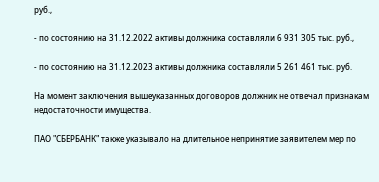руб.,

- по состоянию на 31.12.2022 активы должника составляли 6 931 305 тыс. руб.,

- по состоянию на 31.12.2023 активы должника составляли 5 261 461 тыс. руб.

На момент заключения вышеуказанных договоров должник не отвечал признакам недостаточности имущества.

ПАО "СБЕРБАНК" также указывало на длительное непринятие заявителем мер по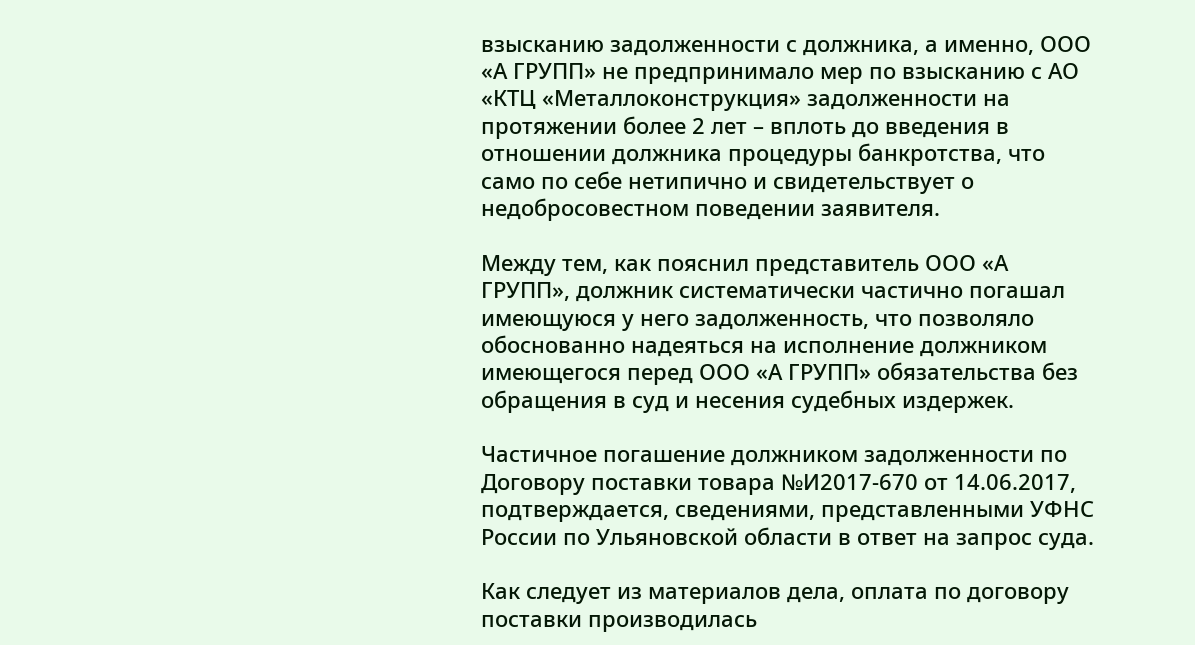взысканию задолженности с должника, а именно, ООО «А ГРУПП» не предпринимало мер по взысканию с АО «КТЦ «Металлоконструкция» задолженности на протяжении более 2 лет – вплоть до введения в отношении должника процедуры банкротства, что само по себе нетипично и свидетельствует о недобросовестном поведении заявителя.

Между тем, как пояснил представитель ООО «А ГРУПП», должник систематически частично погашал имеющуюся у него задолженность, что позволяло обоснованно надеяться на исполнение должником имеющегося перед ООО «А ГРУПП» обязательства без обращения в суд и несения судебных издержек.

Частичное погашение должником задолженности по Договору поставки товара №И2017-670 от 14.06.2017, подтверждается, сведениями, представленными УФНС России по Ульяновской области в ответ на запрос суда.

Как следует из материалов дела, оплата по договору поставки производилась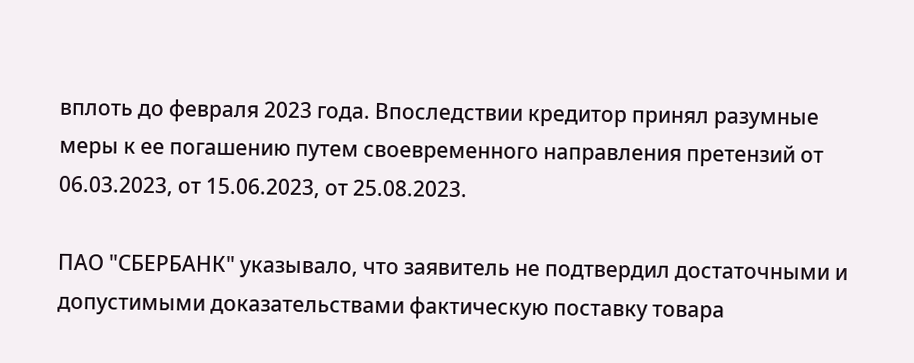вплоть до февраля 2023 года. Впоследствии кредитор принял разумные меры к ее погашению путем своевременного направления претензий от 06.03.2023, от 15.06.2023, от 25.08.2023.

ПАО "СБЕРБАНК" указывало, что заявитель не подтвердил достаточными и допустимыми доказательствами фактическую поставку товара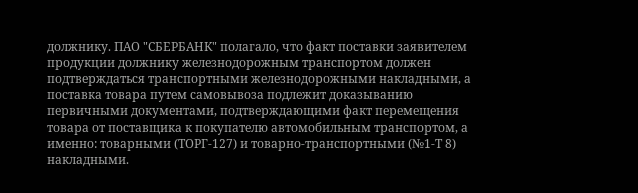должнику. ПАО "СБЕРБАНК" полагало, что факт поставки заявителем продукции должнику железнодорожным транспортом должен подтверждаться транспортными железнодорожными накладными, а поставка товара путем самовывоза подлежит доказыванию первичными документами, подтверждающими факт перемещения товара от поставщика к покупателю автомобильным транспортом, а именно: товарными (ТОРГ-127) и товарно-транспортными (№1-Т 8) накладными.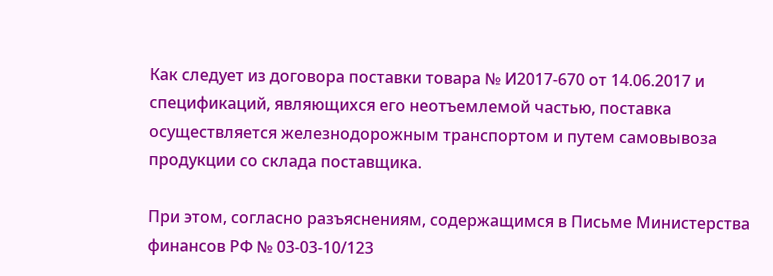Как следует из договора поставки товара № И2017-670 от 14.06.2017 и спецификаций, являющихся его неотъемлемой частью, поставка осуществляется железнодорожным транспортом и путем самовывоза продукции со склада поставщика.

При этом, согласно разъяснениям, содержащимся в Письме Министерства финансов РФ № 03-03-10/123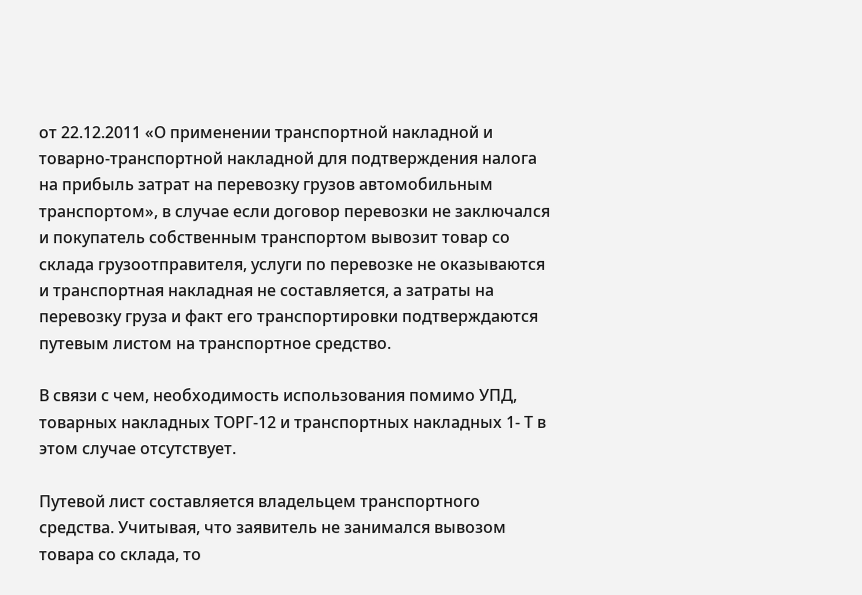от 22.12.2011 «О применении транспортной накладной и товарно-транспортной накладной для подтверждения налога на прибыль затрат на перевозку грузов автомобильным транспортом», в случае если договор перевозки не заключался и покупатель собственным транспортом вывозит товар со склада грузоотправителя, услуги по перевозке не оказываются и транспортная накладная не составляется, а затраты на перевозку груза и факт его транспортировки подтверждаются путевым листом на транспортное средство.

В связи с чем, необходимость использования помимо УПД, товарных накладных ТОРГ-12 и транспортных накладных 1- Т в этом случае отсутствует.

Путевой лист составляется владельцем транспортного средства. Учитывая, что заявитель не занимался вывозом товара со склада, то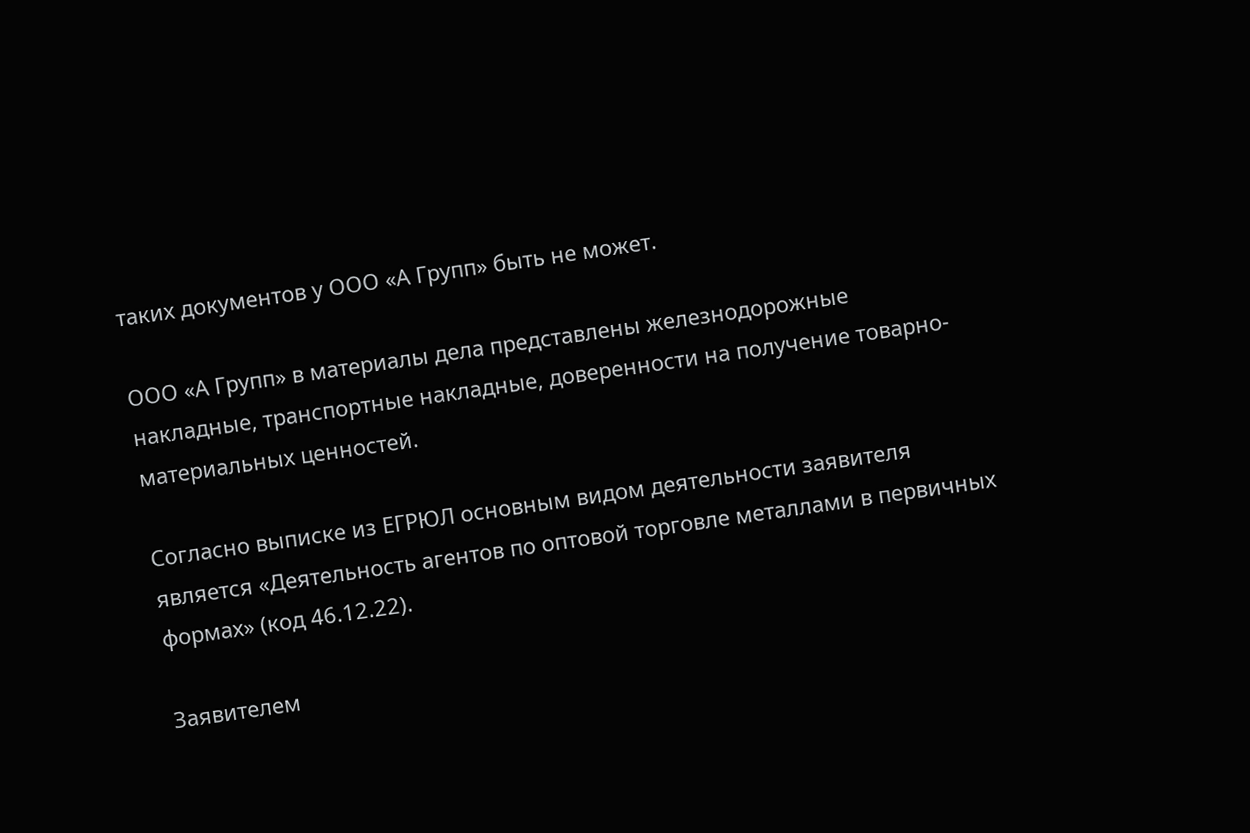таких документов у ООО «А Групп» быть не может.

ООО «А Групп» в материалы дела представлены железнодорожные накладные, транспортные накладные, доверенности на получение товарно-материальных ценностей.

Согласно выписке из ЕГРЮЛ основным видом деятельности заявителя является «Деятельность агентов по оптовой торговле металлами в первичных формах» (код 46.12.22).

Заявителем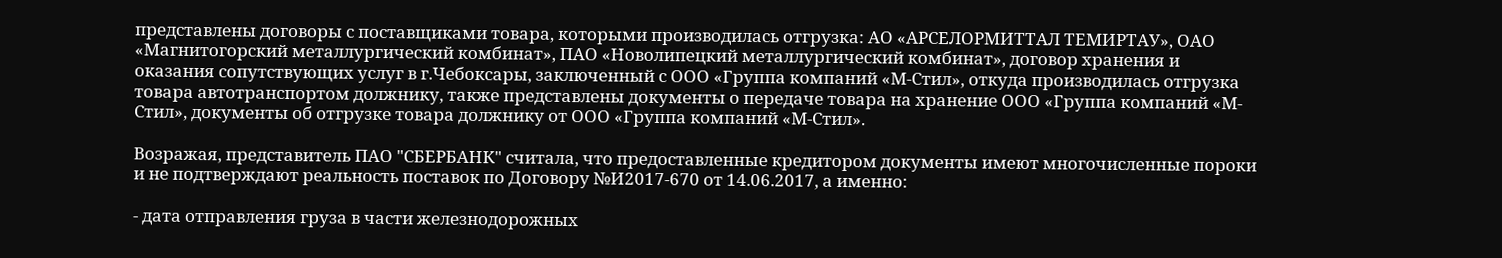представлены договоры с поставщиками товара, которыми производилась отгрузка: АО «АРСЕЛОРМИТТАЛ ТЕМИРТАУ», ОАО «Магнитогорский металлургический комбинат», ПАО «Новолипецкий металлургический комбинат», договор хранения и оказания сопутствующих услуг в г.Чебоксары, заключенный с ООО «Группа компаний «М-Стил», откуда производилась отгрузка товара автотранспортом должнику, также представлены документы о передаче товара на хранение ООО «Группа компаний «М-Стил», документы об отгрузке товара должнику от ООО «Группа компаний «М-Стил».

Возражая, представитель ПАО "СБЕРБАНК" считала, что предоставленные кредитором документы имеют многочисленные пороки и не подтверждают реальность поставок по Договору №И2017-670 от 14.06.2017, а именно:

- дата отправления груза в части железнодорожных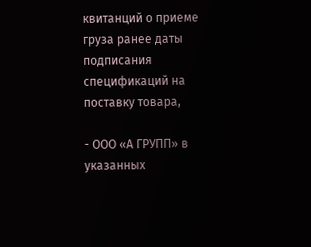квитанций о приеме груза ранее даты подписания спецификаций на поставку товара,

- ООО «А ГРУПП» в указанных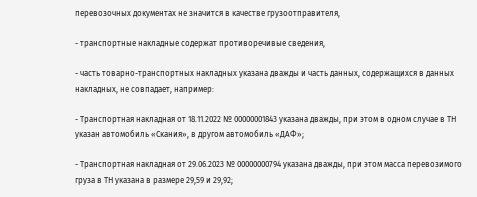перевозочных документах не значится в качестве грузоотправителя,

- транспортные накладные содержат противоречивые сведения,

- часть товарно-транспортных накладных указана дважды и часть данных, содержащихся в данных накладных, не совпадает, например:

- Транспортная накладная от 18.11.2022 № 00000001843 указана дважды, при этом в одном случае в ТН указан автомобиль «Скания», в другом автомобиль «ДАФ»;

- Транспортная накладная от 29.06.2023 № 00000000794 указана дважды, при этом масса перевозимого груза в ТН указана в размере 29,59 и 29,92;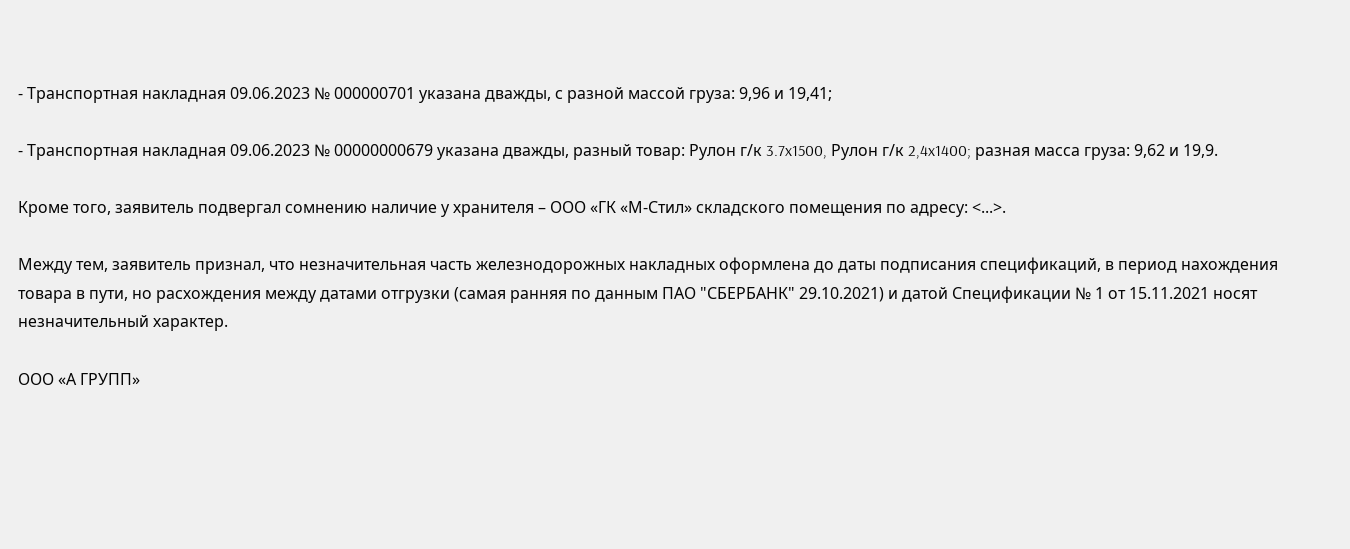- Транспортная накладная 09.06.2023 № 000000701 указана дважды, с разной массой груза: 9,96 и 19,41;

- Транспортная накладная 09.06.2023 № 00000000679 указана дважды, разный товар: Рулон г/к 3.7x1500, Рулон г/к 2,4x1400; разная масса груза: 9,62 и 19,9.

Кроме того, заявитель подвергал сомнению наличие у хранителя – ООО «ГК «М-Стил» складского помещения по адресу: <...>.

Между тем, заявитель признал, что незначительная часть железнодорожных накладных оформлена до даты подписания спецификаций, в период нахождения товара в пути, но расхождения между датами отгрузки (самая ранняя по данным ПАО "СБЕРБАНК" 29.10.2021) и датой Спецификации № 1 от 15.11.2021 носят незначительный характер.

ООО «А ГРУПП»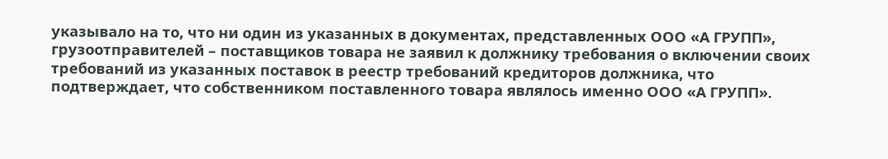указывало на то, что ни один из указанных в документах, представленных ООО «А ГРУПП», грузоотправителей – поставщиков товара не заявил к должнику требования о включении своих требований из указанных поставок в реестр требований кредиторов должника, что подтверждает, что собственником поставленного товара являлось именно ООО «А ГРУПП».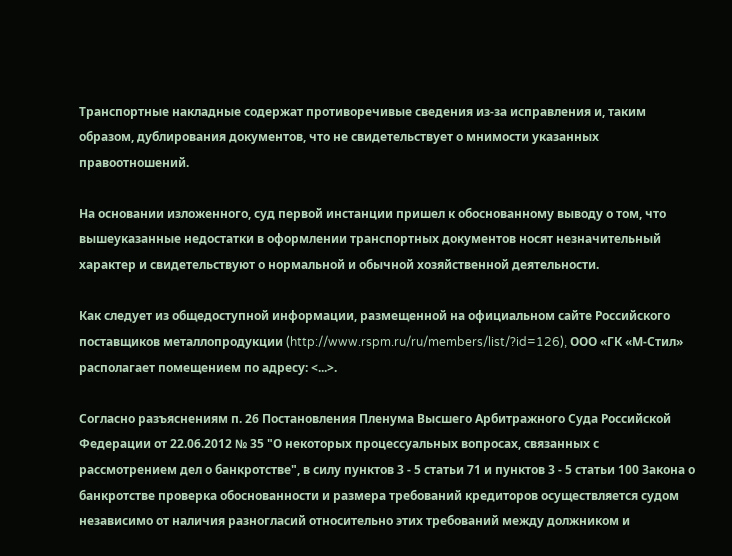Транспортные накладные содержат противоречивые сведения из-за исправления и, таким образом, дублирования документов, что не свидетельствует о мнимости указанных правоотношений.

На основании изложенного, суд первой инстанции пришел к обоснованному выводу о том, что вышеуказанные недостатки в оформлении транспортных документов носят незначительный характер и свидетельствуют о нормальной и обычной хозяйственной деятельности.

Как следует из общедоступной информации, размещенной на официальном сайте Российского поставщиков металлопродукции (http://www.rspm.ru/ru/members/list/?id=126), ООО «ГК «М-Стил» располагает помещением по адресу: <...>.

Согласно разъяснениям п. 26 Постановления Пленума Высшего Арбитражного Суда Российской Федерации от 22.06.2012 № 35 "О некоторых процессуальных вопросах, связанных с рассмотрением дел о банкротстве", в силу пунктов 3 - 5 статьи 71 и пунктов 3 - 5 статьи 100 Закона о банкротстве проверка обоснованности и размера требований кредиторов осуществляется судом независимо от наличия разногласий относительно этих требований между должником и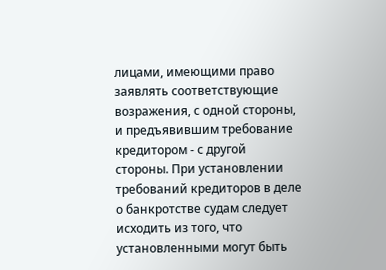лицами, имеющими право заявлять соответствующие возражения, с одной стороны, и предъявившим требование кредитором - с другой стороны. При установлении требований кредиторов в деле о банкротстве судам следует исходить из того, что установленными могут быть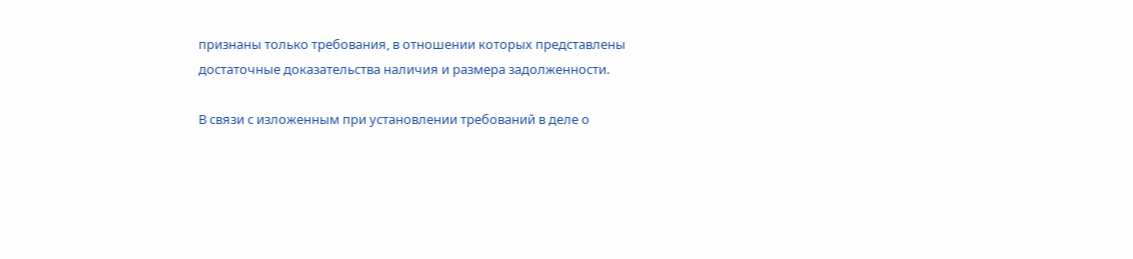признаны только требования, в отношении которых представлены достаточные доказательства наличия и размера задолженности.

В связи с изложенным при установлении требований в деле о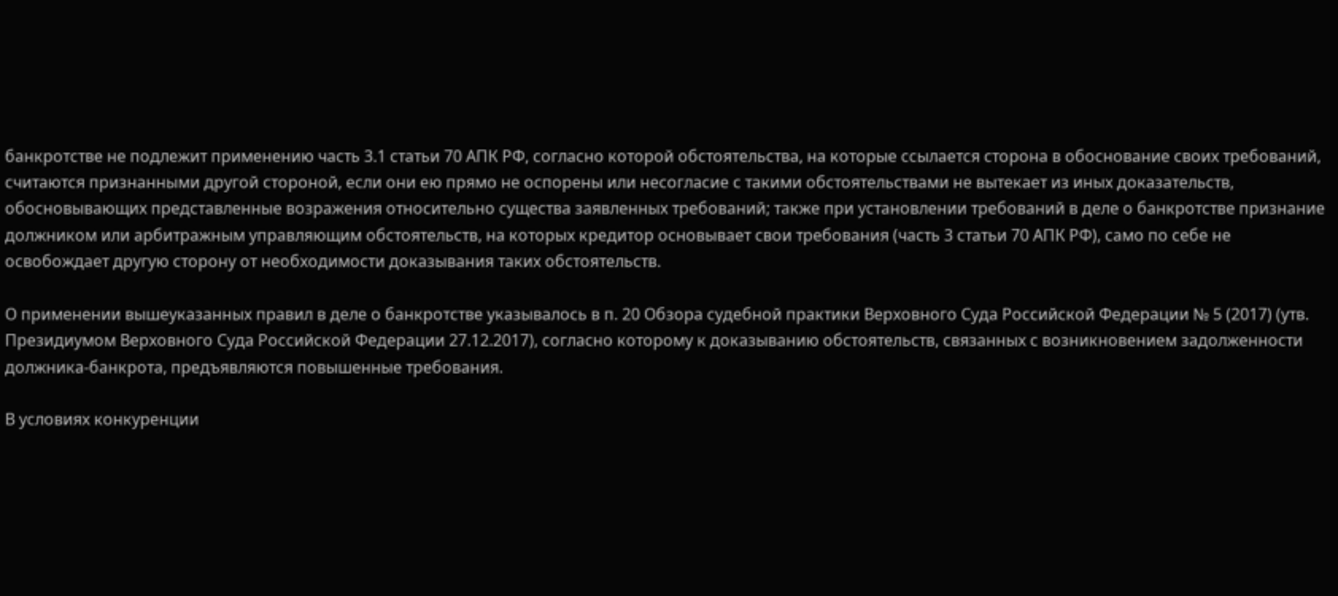банкротстве не подлежит применению часть 3.1 статьи 70 АПК РФ, согласно которой обстоятельства, на которые ссылается сторона в обоснование своих требований, считаются признанными другой стороной, если они ею прямо не оспорены или несогласие с такими обстоятельствами не вытекает из иных доказательств, обосновывающих представленные возражения относительно существа заявленных требований; также при установлении требований в деле о банкротстве признание должником или арбитражным управляющим обстоятельств, на которых кредитор основывает свои требования (часть 3 статьи 70 АПК РФ), само по себе не освобождает другую сторону от необходимости доказывания таких обстоятельств.

О применении вышеуказанных правил в деле о банкротстве указывалось в п. 20 Обзора судебной практики Верховного Суда Российской Федерации № 5 (2017) (утв. Президиумом Верховного Суда Российской Федерации 27.12.2017), согласно которому к доказыванию обстоятельств, связанных с возникновением задолженности должника-банкрота, предъявляются повышенные требования.

В условиях конкуренции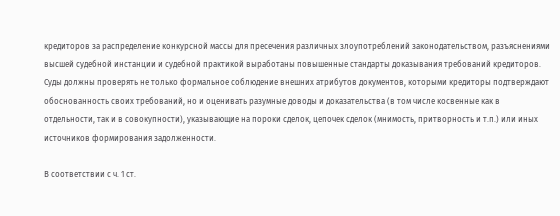кредиторов за распределение конкурсной массы для пресечения различных злоупотреблений законодательством, разъяснениями высшей судебной инстанции и судебной практикой выработаны повышенные стандарты доказывания требований кредиторов. Суды должны проверять не только формальное соблюдение внешних атрибутов документов, которыми кредиторы подтверждают обоснованность своих требований, но и оценивать разумные доводы и доказательства (в том числе косвенные как в отдельности, так и в совокупности), указывающие на пороки сделок, цепочек сделок (мнимость, притворность и т.п.) или иных источников формирования задолженности.

В соответствии с ч. 1 ст.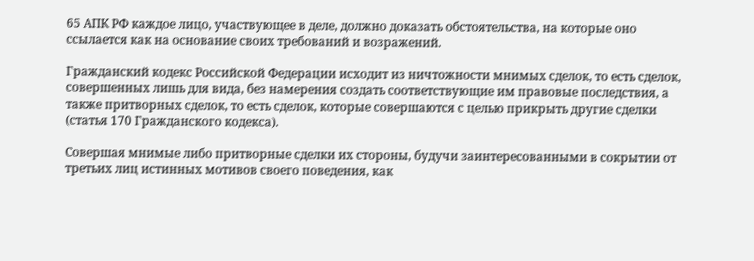65 АПК РФ каждое лицо, участвующее в деле, должно доказать обстоятельства, на которые оно ссылается как на основание своих требований и возражений.

Гражданский кодекс Российской Федерации исходит из ничтожности мнимых сделок, то есть сделок, совершенных лишь для вида, без намерения создать соответствующие им правовые последствия, а также притворных сделок, то есть сделок, которые совершаются с целью прикрыть другие сделки (статья 170 Гражданского кодекса).

Совершая мнимые либо притворные сделки их стороны, будучи заинтересованными в сокрытии от третьих лиц истинных мотивов своего поведения, как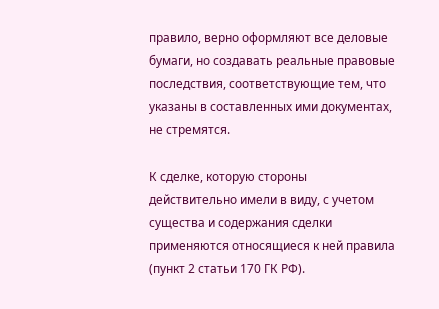правило, верно оформляют все деловые бумаги, но создавать реальные правовые последствия, соответствующие тем, что указаны в составленных ими документах, не стремятся.

К сделке, которую стороны действительно имели в виду, с учетом существа и содержания сделки применяются относящиеся к ней правила (пункт 2 статьи 170 ГК РФ).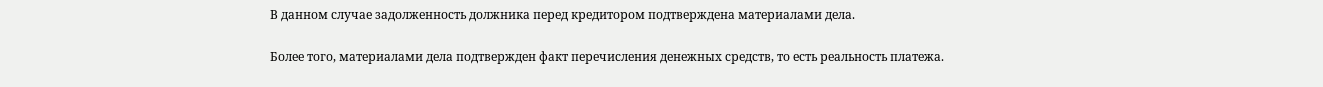В данном случае задолженность должника перед кредитором подтверждена материалами дела.

Более того, материалами дела подтвержден факт перечисления денежных средств, то есть реальность платежа.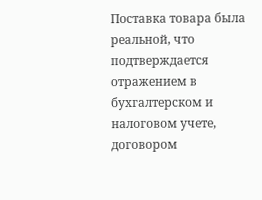Поставка товара была реальной, что подтверждается отражением в бухгалтерском и налоговом учете, договором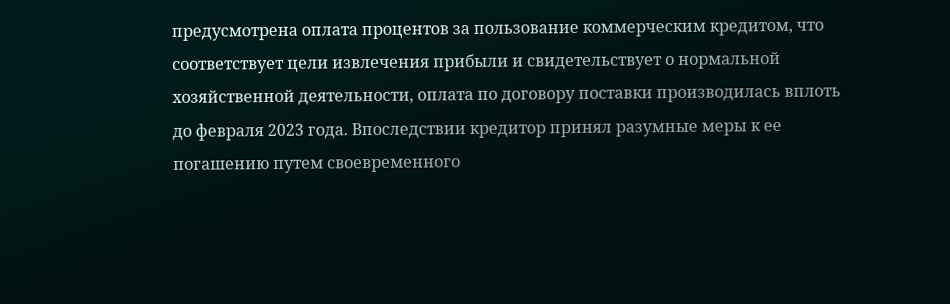предусмотрена оплата процентов за пользование коммерческим кредитом, что соответствует цели извлечения прибыли и свидетельствует о нормальной хозяйственной деятельности, оплата по договору поставки производилась вплоть до февраля 2023 года. Впоследствии кредитор принял разумные меры к ее погашению путем своевременного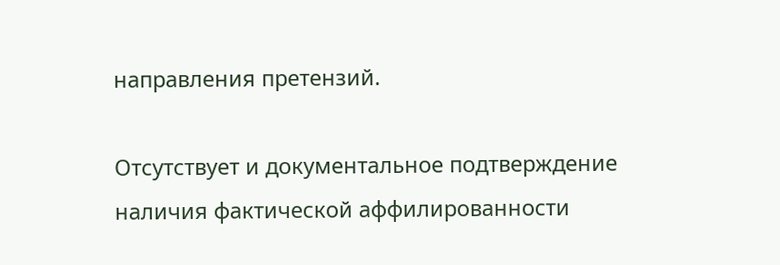направления претензий.

Отсутствует и документальное подтверждение наличия фактической аффилированности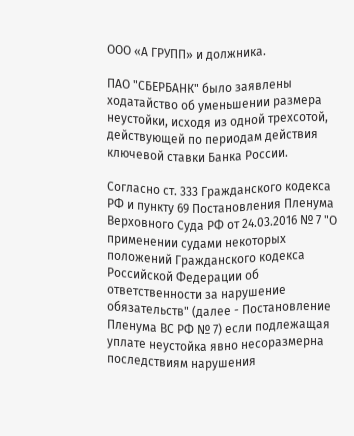ООО «А ГРУПП» и должника.

ПАО "СБЕРБАНК" было заявлены ходатайство об уменьшении размера неустойки, исходя из одной трехсотой, действующей по периодам действия ключевой ставки Банка России.

Согласно ст. 333 Гражданского кодекса РФ и пункту 69 Постановления Пленума Верховного Суда РФ от 24.03.2016 № 7 "О применении судами некоторых положений Гражданского кодекса Российской Федерации об ответственности за нарушение обязательств" (далее - Постановление Пленума ВС РФ № 7) если подлежащая уплате неустойка явно несоразмерна последствиям нарушения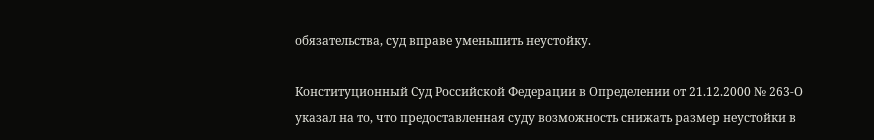обязательства, суд вправе уменьшить неустойку.

Конституционный Суд Российской Федерации в Определении от 21.12.2000 № 263-О указал на то, что предоставленная суду возможность снижать размер неустойки в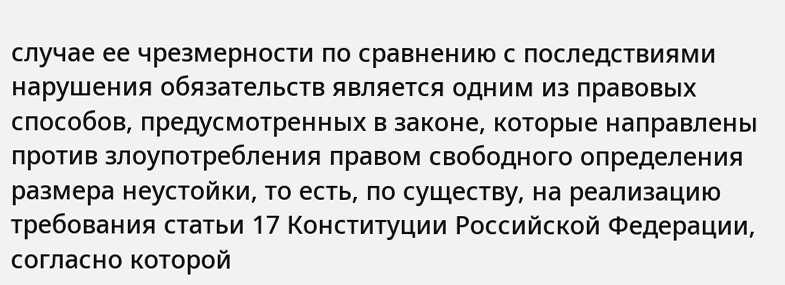случае ее чрезмерности по сравнению с последствиями нарушения обязательств является одним из правовых способов, предусмотренных в законе, которые направлены против злоупотребления правом свободного определения размера неустойки, то есть, по существу, на реализацию требования статьи 17 Конституции Российской Федерации, согласно которой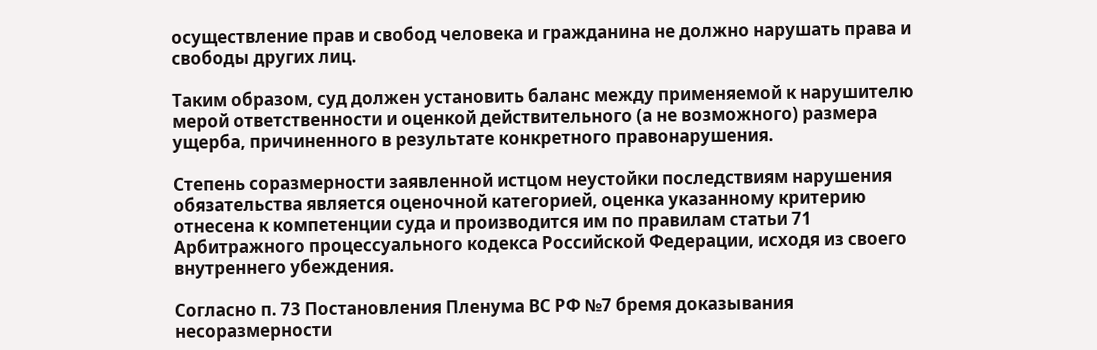осуществление прав и свобод человека и гражданина не должно нарушать права и свободы других лиц.

Таким образом, суд должен установить баланс между применяемой к нарушителю мерой ответственности и оценкой действительного (а не возможного) размера ущерба, причиненного в результате конкретного правонарушения.

Степень соразмерности заявленной истцом неустойки последствиям нарушения обязательства является оценочной категорией, оценка указанному критерию отнесена к компетенции суда и производится им по правилам статьи 71 Арбитражного процессуального кодекса Российской Федерации, исходя из своего внутреннего убеждения.

Согласно п. 73 Постановления Пленума ВС РФ №7 бремя доказывания несоразмерности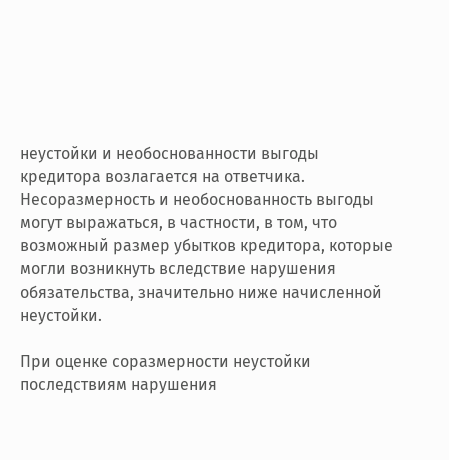неустойки и необоснованности выгоды кредитора возлагается на ответчика. Несоразмерность и необоснованность выгоды могут выражаться, в частности, в том, что возможный размер убытков кредитора, которые могли возникнуть вследствие нарушения обязательства, значительно ниже начисленной неустойки.

При оценке соразмерности неустойки последствиям нарушения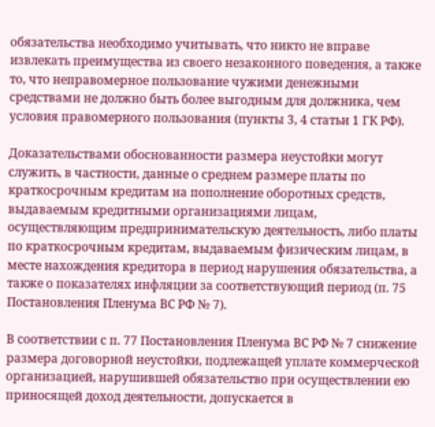обязательства необходимо учитывать, что никто не вправе извлекать преимущества из своего незаконного поведения, а также то, что неправомерное пользование чужими денежными средствами не должно быть более выгодным для должника, чем условия правомерного пользования (пункты 3, 4 статьи 1 ГК РФ).

Доказательствами обоснованности размера неустойки могут служить, в частности, данные о среднем размере платы по краткосрочным кредитам на пополнение оборотных средств, выдаваемым кредитными организациями лицам, осуществляющим предпринимательскую деятельность, либо платы по краткосрочным кредитам, выдаваемым физическим лицам, в месте нахождения кредитора в период нарушения обязательства, а также о показателях инфляции за соответствующий период (п. 75 Постановления Пленума ВС РФ № 7).

В соответствии с п. 77 Постановления Пленума ВС РФ № 7 снижение размера договорной неустойки, подлежащей уплате коммерческой организацией, нарушившей обязательство при осуществлении ею приносящей доход деятельности, допускается в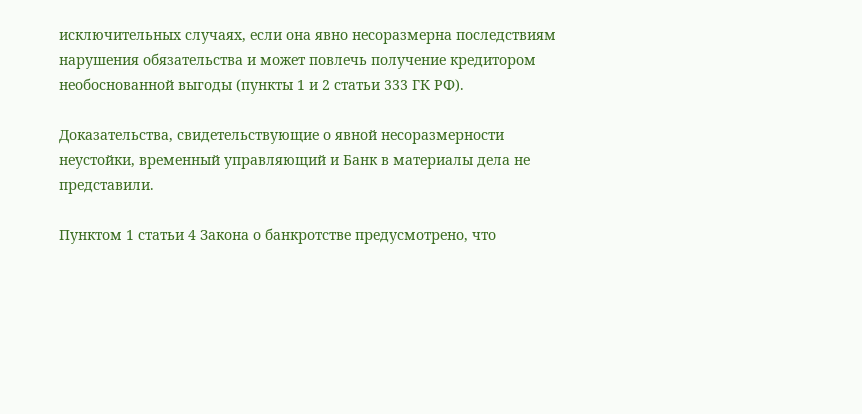исключительных случаях, если она явно несоразмерна последствиям нарушения обязательства и может повлечь получение кредитором необоснованной выгоды (пункты 1 и 2 статьи 333 ГК РФ).

Доказательства, свидетельствующие о явной несоразмерности неустойки, временный управляющий и Банк в материалы дела не представили.

Пунктом 1 статьи 4 Закона о банкротстве предусмотрено, что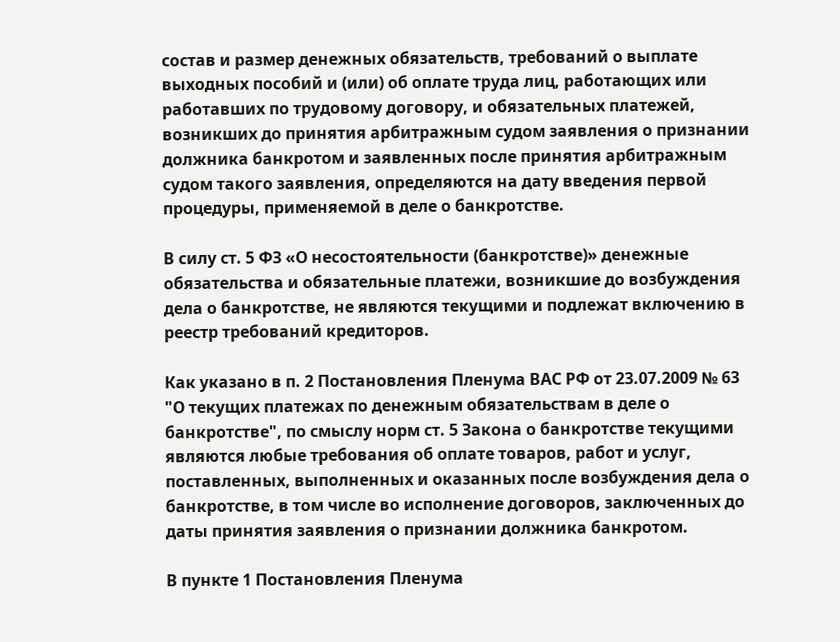состав и размер денежных обязательств, требований о выплате выходных пособий и (или) об оплате труда лиц, работающих или работавших по трудовому договору, и обязательных платежей, возникших до принятия арбитражным судом заявления о признании должника банкротом и заявленных после принятия арбитражным судом такого заявления, определяются на дату введения первой процедуры, применяемой в деле о банкротстве.

В силу ст. 5 ФЗ «О несостоятельности (банкротстве)» денежные обязательства и обязательные платежи, возникшие до возбуждения дела о банкротстве, не являются текущими и подлежат включению в реестр требований кредиторов.

Как указано в п. 2 Постановления Пленума ВАС РФ от 23.07.2009 № 63 "О текущих платежах по денежным обязательствам в деле о банкротстве", по смыслу норм ст. 5 Закона о банкротстве текущими являются любые требования об оплате товаров, работ и услуг, поставленных, выполненных и оказанных после возбуждения дела о банкротстве, в том числе во исполнение договоров, заключенных до даты принятия заявления о признании должника банкротом.

В пункте 1 Постановления Пленума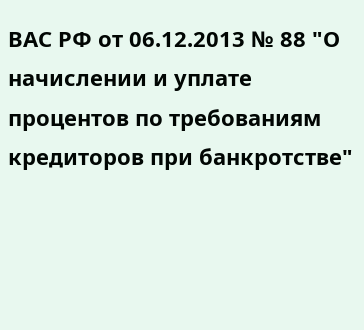ВАС РФ от 06.12.2013 № 88 "О начислении и уплате процентов по требованиям кредиторов при банкротстве"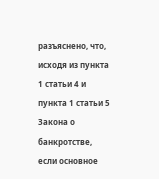разъяснено, что, исходя из пункта 1 статьи 4 и пункта 1 статьи 5 Закона о банкротстве, если основное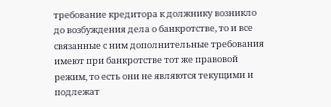требование кредитора к должнику возникло до возбуждения дела о банкротстве, то и все связанные с ним дополнительные требования имеют при банкротстве тот же правовой режим, то есть они не являются текущими и подлежат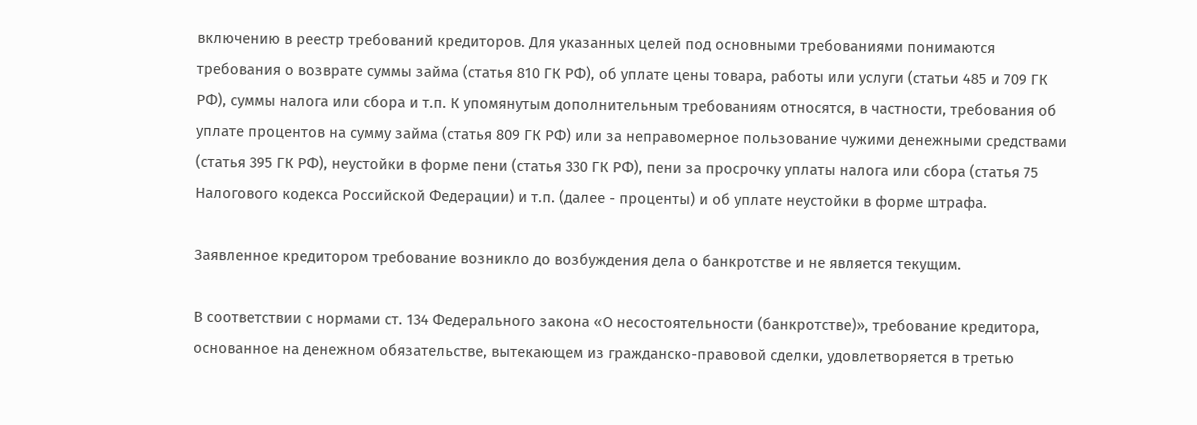включению в реестр требований кредиторов. Для указанных целей под основными требованиями понимаются требования о возврате суммы займа (статья 810 ГК РФ), об уплате цены товара, работы или услуги (статьи 485 и 709 ГК РФ), суммы налога или сбора и т.п. К упомянутым дополнительным требованиям относятся, в частности, требования об уплате процентов на сумму займа (статья 809 ГК РФ) или за неправомерное пользование чужими денежными средствами (статья 395 ГК РФ), неустойки в форме пени (статья 330 ГК РФ), пени за просрочку уплаты налога или сбора (статья 75 Налогового кодекса Российской Федерации) и т.п. (далее - проценты) и об уплате неустойки в форме штрафа.

Заявленное кредитором требование возникло до возбуждения дела о банкротстве и не является текущим.

В соответствии с нормами ст. 134 Федерального закона «О несостоятельности (банкротстве)», требование кредитора, основанное на денежном обязательстве, вытекающем из гражданско-правовой сделки, удовлетворяется в третью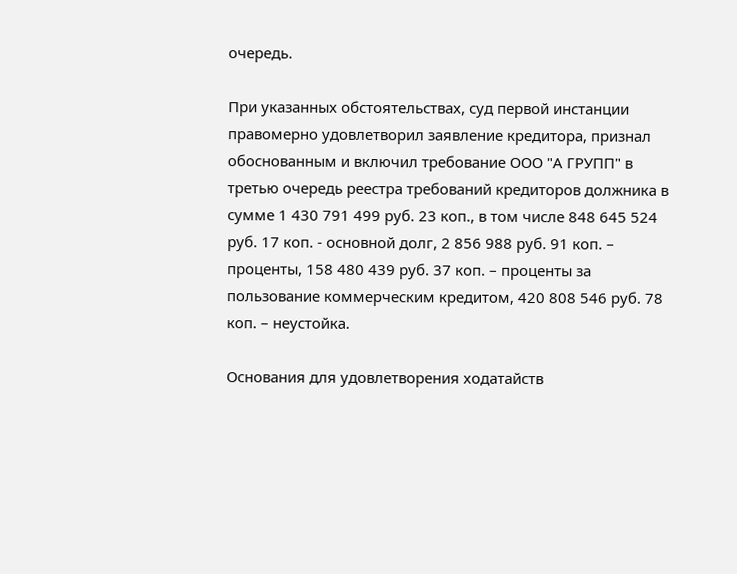очередь.

При указанных обстоятельствах, суд первой инстанции правомерно удовлетворил заявление кредитора, признал обоснованным и включил требование ООО "А ГРУПП" в третью очередь реестра требований кредиторов должника в сумме 1 430 791 499 руб. 23 коп., в том числе 848 645 524 руб. 17 коп. - основной долг, 2 856 988 руб. 91 коп. – проценты, 158 480 439 руб. 37 коп. – проценты за пользование коммерческим кредитом, 420 808 546 руб. 78 коп. – неустойка.

Основания для удовлетворения ходатайств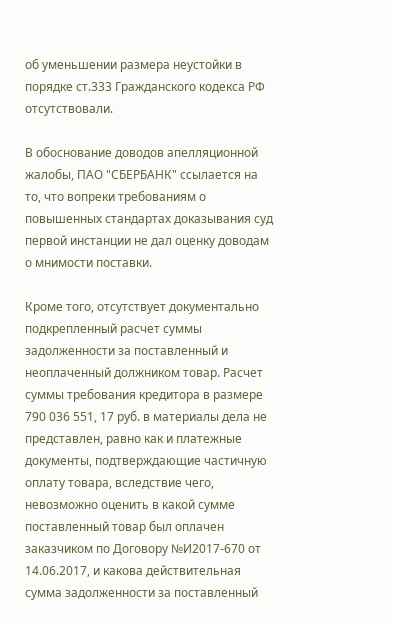об уменьшении размера неустойки в порядке ст.333 Гражданского кодекса РФ отсутствовали.

В обоснование доводов апелляционной жалобы, ПАО "СБЕРБАНК" ссылается на то, что вопреки требованиям о повышенных стандартах доказывания суд первой инстанции не дал оценку доводам о мнимости поставки.

Кроме того, отсутствует документально подкрепленный расчет суммы задолженности за поставленный и неоплаченный должником товар. Расчет суммы требования кредитора в размере 790 036 551, 17 руб. в материалы дела не представлен, равно как и платежные документы, подтверждающие частичную оплату товара, вследствие чего, невозможно оценить в какой сумме поставленный товар был оплачен заказчиком по Договору №И2017-670 от 14.06.2017, и какова действительная сумма задолженности за поставленный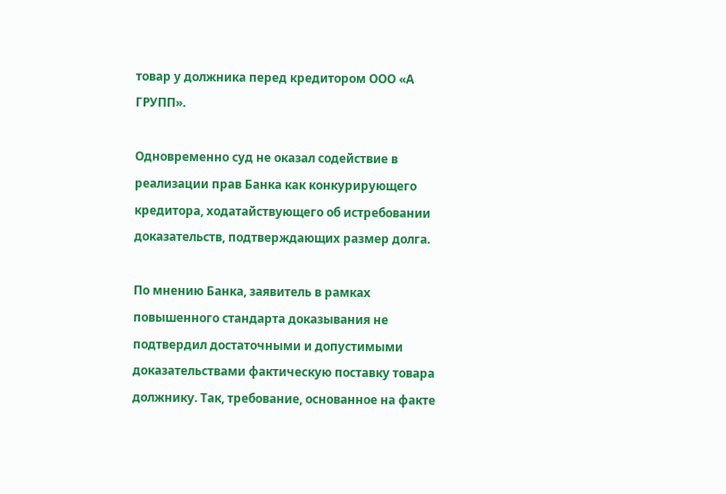товар у должника перед кредитором ООО «А ГРУПП».

Одновременно суд не оказал содействие в реализации прав Банка как конкурирующего кредитора, ходатайствующего об истребовании доказательств, подтверждающих размер долга.

По мнению Банка, заявитель в рамках повышенного стандарта доказывания не подтвердил достаточными и допустимыми доказательствами фактическую поставку товара должнику. Так, требование, основанное на факте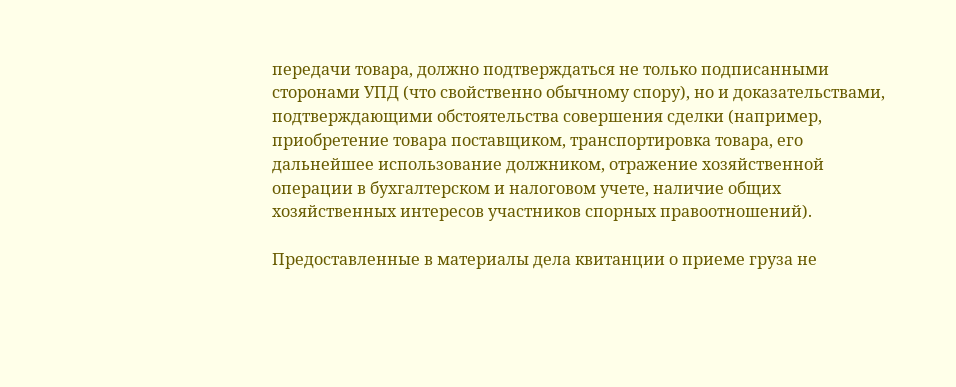передачи товара, должно подтверждаться не только подписанными сторонами УПД (что свойственно обычному спору), но и доказательствами, подтверждающими обстоятельства совершения сделки (например, приобретение товара поставщиком, транспортировка товара, его дальнейшее использование должником, отражение хозяйственной операции в бухгалтерском и налоговом учете, наличие общих хозяйственных интересов участников спорных правоотношений).

Предоставленные в материалы дела квитанции о приеме груза не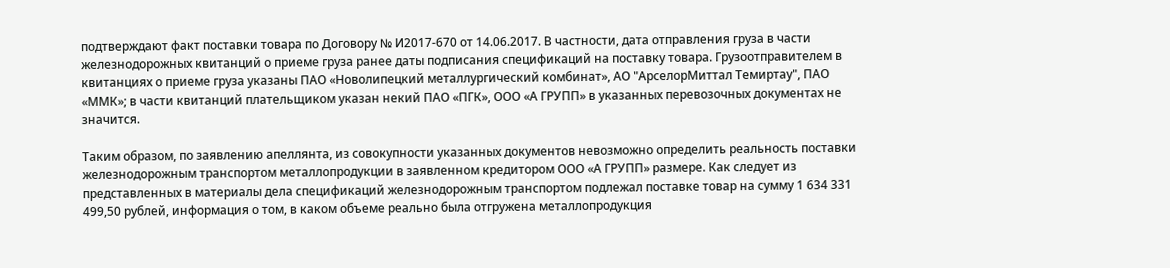подтверждают факт поставки товара по Договору № И2017-670 от 14.06.2017. В частности, дата отправления груза в части железнодорожных квитанций о приеме груза ранее даты подписания спецификаций на поставку товара. Грузоотправителем в квитанциях о приеме груза указаны ПАО «Новолипецкий металлургический комбинат», АО "АрселорМиттал Темиртау", ПАО «ММК»; в части квитанций плательщиком указан некий ПАО «ПГК», ООО «А ГРУПП» в указанных перевозочных документах не значится.

Таким образом, по заявлению апеллянта, из совокупности указанных документов невозможно определить реальность поставки железнодорожным транспортом металлопродукции в заявленном кредитором ООО «А ГРУПП» размере. Как следует из представленных в материалы дела спецификаций железнодорожным транспортом подлежал поставке товар на сумму 1 634 331 499,50 рублей, информация о том, в каком объеме реально была отгружена металлопродукция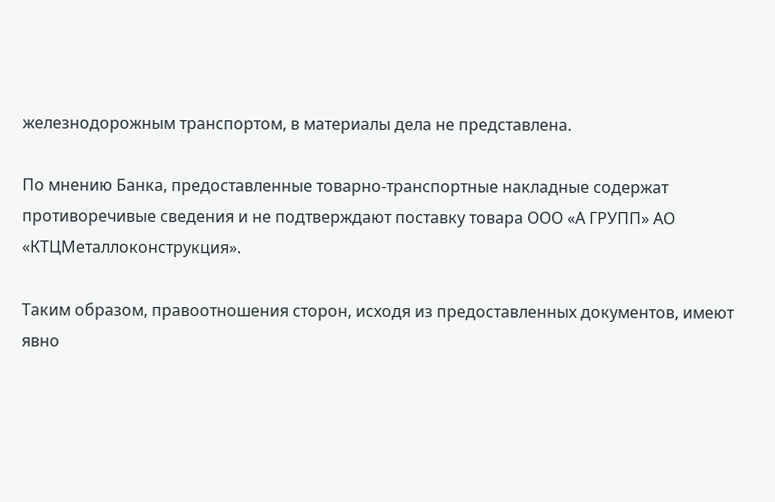железнодорожным транспортом, в материалы дела не представлена.

По мнению Банка, предоставленные товарно-транспортные накладные содержат противоречивые сведения и не подтверждают поставку товара ООО «А ГРУПП» АО «КТЦМеталлоконструкция».

Таким образом, правоотношения сторон, исходя из предоставленных документов, имеют явно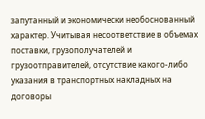запутанный и экономически необоснованный характер. Учитывая несоответствие в объемах поставки, грузополучателей и грузоотправителей, отсутствие какого-либо указания в транспортных накладных на договоры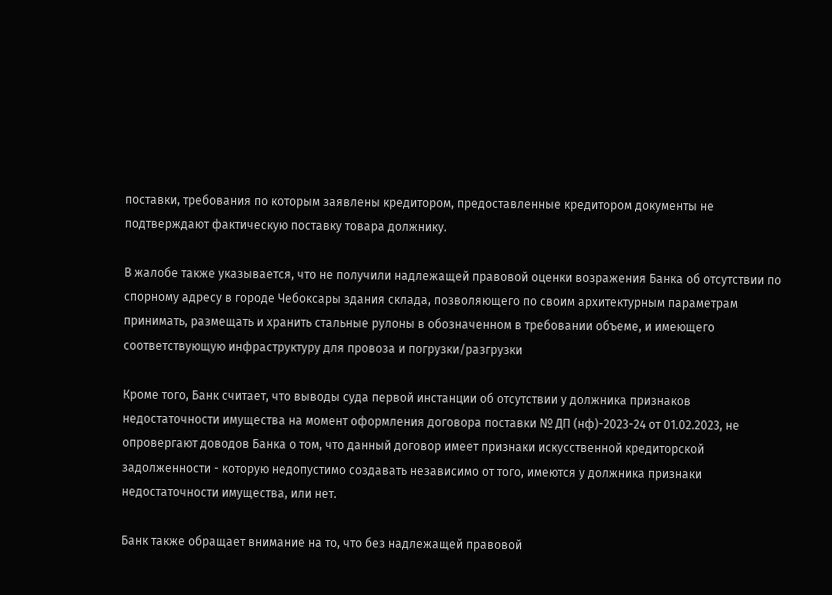поставки, требования по которым заявлены кредитором, предоставленные кредитором документы не подтверждают фактическую поставку товара должнику.

В жалобе также указывается, что не получили надлежащей правовой оценки возражения Банка об отсутствии по спорному адресу в городе Чебоксары здания склада, позволяющего по своим архитектурным параметрам принимать, размещать и хранить стальные рулоны в обозначенном в требовании объеме, и имеющего соответствующую инфраструктуру для провоза и погрузки/разгрузки

Кроме того, Банк считает, что выводы суда первой инстанции об отсутствии у должника признаков недостаточности имущества на момент оформления договора поставки № ДП (нф)-2023-24 от 01.02.2023, не опровергают доводов Банка о том, что данный договор имеет признаки искусственной кредиторской задолженности - которую недопустимо создавать независимо от того, имеются у должника признаки недостаточности имущества, или нет.

Банк также обращает внимание на то, что без надлежащей правовой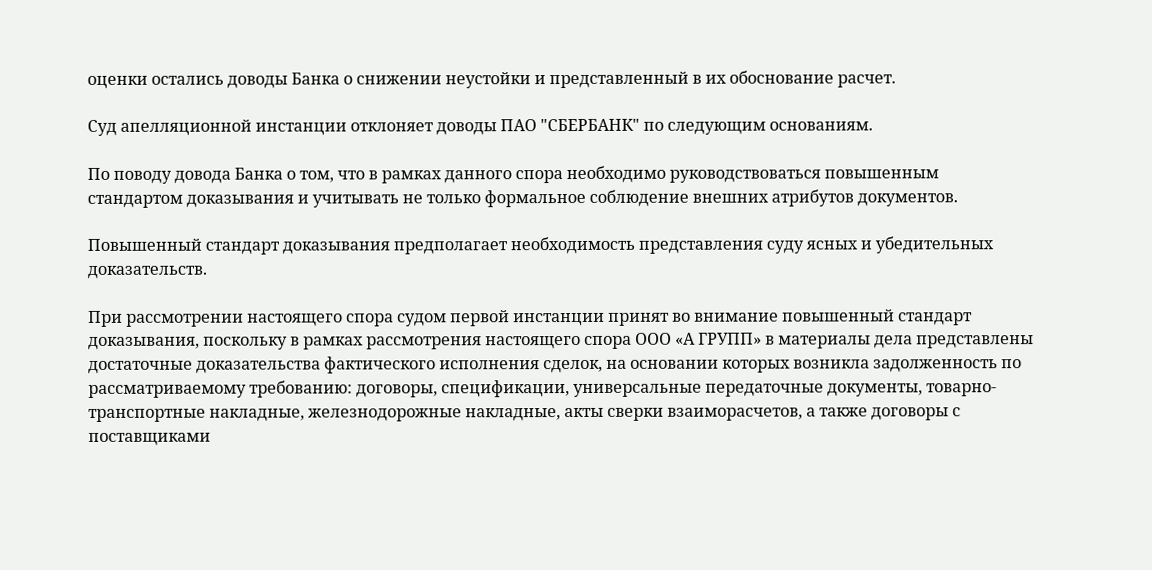оценки остались доводы Банка о снижении неустойки и представленный в их обоснование расчет.

Суд апелляционной инстанции отклоняет доводы ПАО "СБЕРБАНК" по следующим основаниям.

По поводу довода Банка о том, что в рамках данного спора необходимо руководствоваться повышенным стандартом доказывания и учитывать не только формальное соблюдение внешних атрибутов документов.

Повышенный стандарт доказывания предполагает необходимость представления суду ясных и убедительных доказательств.

При рассмотрении настоящего спора судом первой инстанции принят во внимание повышенный стандарт доказывания, поскольку в рамках рассмотрения настоящего спора ООО «А ГРУПП» в материалы дела представлены достаточные доказательства фактического исполнения сделок, на основании которых возникла задолженность по рассматриваемому требованию: договоры, спецификации, универсальные передаточные документы, товарно-транспортные накладные, железнодорожные накладные, акты сверки взаиморасчетов, а также договоры с поставщиками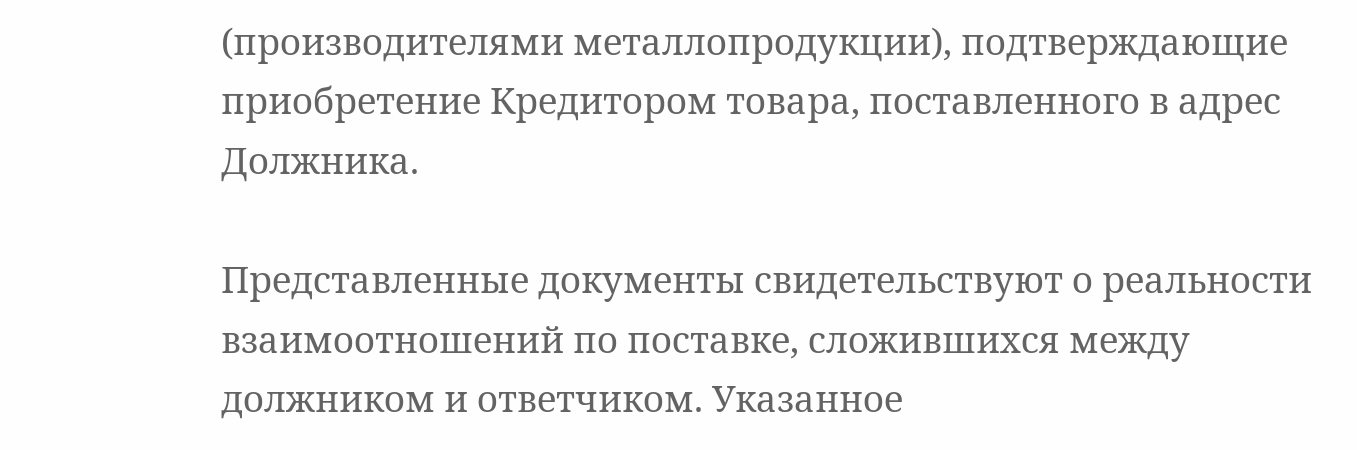(производителями металлопродукции), подтверждающие приобретение Кредитором товара, поставленного в адрес Должника.

Представленные документы свидетельствуют о реальности взаимоотношений по поставке, сложившихся между должником и ответчиком. Указанное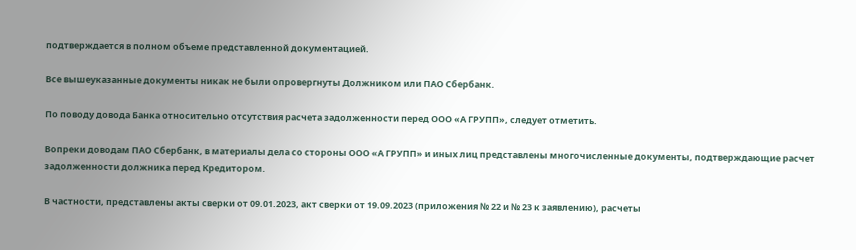подтверждается в полном объеме представленной документацией.

Все вышеуказанные документы никак не были опровергнуты Должником или ПАО Сбербанк.

По поводу довода Банка относительно отсутствия расчета задолженности перед ООО «А ГРУПП», следует отметить.

Вопреки доводам ПАО Сбербанк, в материалы дела со стороны ООО «А ГРУПП» и иных лиц представлены многочисленные документы, подтверждающие расчет задолженности должника перед Кредитором.

В частности, представлены акты сверки от 09.01.2023, акт сверки от 19.09.2023 (приложения № 22 и № 23 к заявлению), расчеты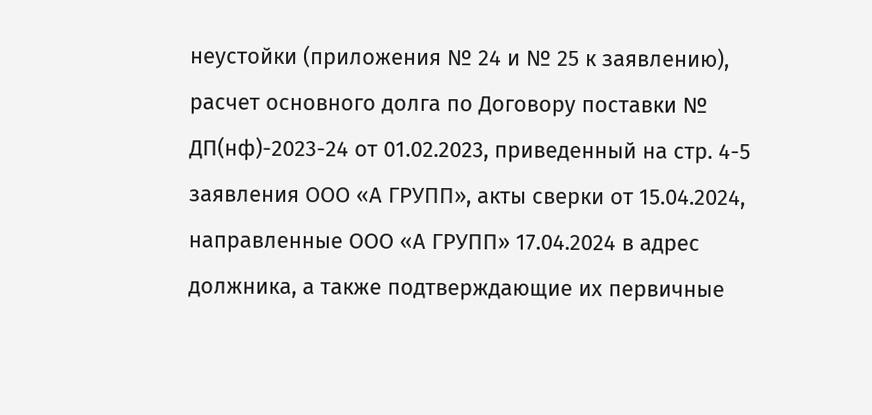неустойки (приложения № 24 и № 25 к заявлению), расчет основного долга по Договору поставки № ДП(нф)-2023-24 от 01.02.2023, приведенный на стр. 4-5 заявления ООО «А ГРУПП», акты сверки от 15.04.2024, направленные ООО «А ГРУПП» 17.04.2024 в адрес должника, а также подтверждающие их первичные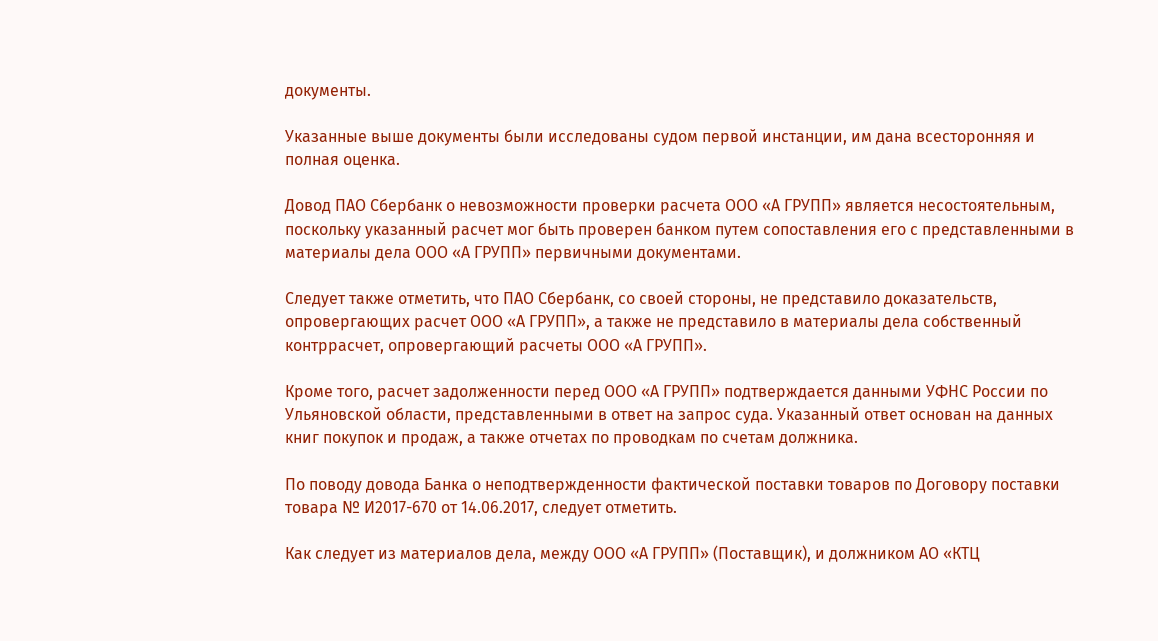документы.

Указанные выше документы были исследованы судом первой инстанции, им дана всесторонняя и полная оценка.

Довод ПАО Сбербанк о невозможности проверки расчета ООО «А ГРУПП» является несостоятельным, поскольку указанный расчет мог быть проверен банком путем сопоставления его с представленными в материалы дела ООО «А ГРУПП» первичными документами.

Следует также отметить, что ПАО Сбербанк, со своей стороны, не представило доказательств, опровергающих расчет ООО «А ГРУПП», а также не представило в материалы дела собственный контррасчет, опровергающий расчеты ООО «А ГРУПП».

Кроме того, расчет задолженности перед ООО «А ГРУПП» подтверждается данными УФНС России по Ульяновской области, представленными в ответ на запрос суда. Указанный ответ основан на данных книг покупок и продаж, а также отчетах по проводкам по счетам должника.

По поводу довода Банка о неподтвержденности фактической поставки товаров по Договору поставки товара № И2017-670 от 14.06.2017, следует отметить.

Как следует из материалов дела, между ООО «А ГРУПП» (Поставщик), и должником АО «КТЦ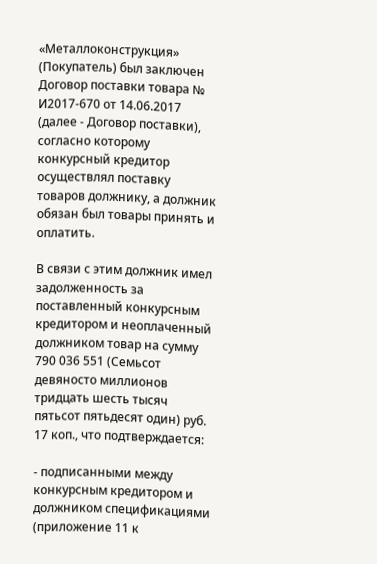«Металлоконструкция» (Покупатель) был заключен Договор поставки товара № И2017-670 от 14.06.2017 (далее - Договор поставки), согласно которому конкурсный кредитор осуществлял поставку товаров должнику, а должник обязан был товары принять и оплатить.

В связи с этим должник имел задолженность за поставленный конкурсным кредитором и неоплаченный должником товар на сумму 790 036 551 (Семьсот девяносто миллионов тридцать шесть тысяч пятьсот пятьдесят один) руб. 17 коп., что подтверждается:

- подписанными между конкурсным кредитором и должником спецификациями (приложение 11 к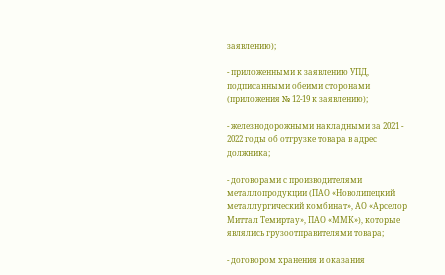заявлению);

- приложенными к заявлению УПД, подписанными обеими сторонами (приложения № 12-19 к заявлению);

- железнодорожными накладными за 2021 - 2022 годы об отгрузке товара в адрес должника;

- договорами с производителями металлопродукции (ПАО «Новолипецкий металлургический комбинат», АО «Арселор Миттал Темиртау», ПАО «ММК»), которые являлись грузоотправителями товара;

- договором хранения и оказания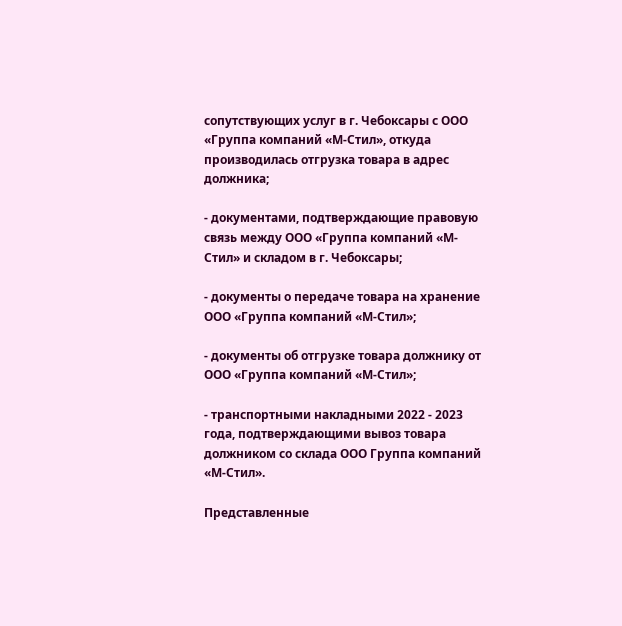сопутствующих услуг в г. Чебоксары с ООО «Группа компаний «М-Стил», откуда производилась отгрузка товара в адрес должника;

- документами, подтверждающие правовую связь между ООО «Группа компаний «М-Стил» и складом в г. Чебоксары;

- документы о передаче товара на хранение ООО «Группа компаний «М-Стил»;

- документы об отгрузке товара должнику от ООО «Группа компаний «М-Стил»;

- транспортными накладными 2022 - 2023 года, подтверждающими вывоз товара должником со склада ООО Группа компаний «М-Стил».

Представленные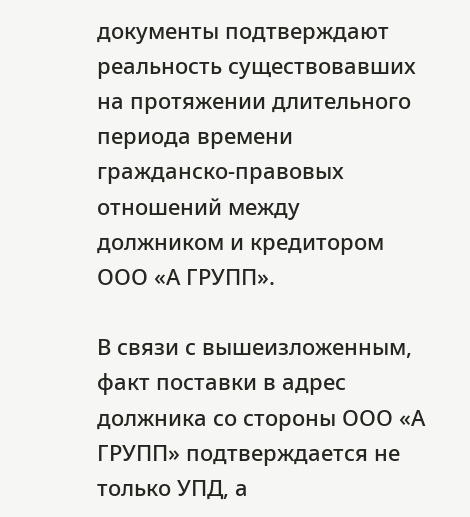документы подтверждают реальность существовавших на протяжении длительного периода времени гражданско-правовых отношений между должником и кредитором ООО «А ГРУПП».

В связи с вышеизложенным, факт поставки в адрес должника со стороны ООО «А ГРУПП» подтверждается не только УПД, а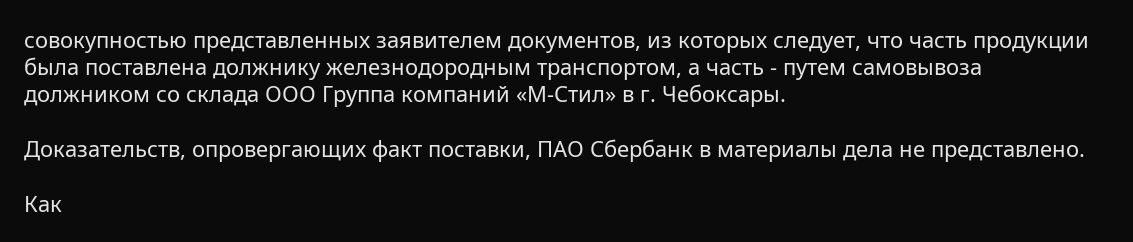совокупностью представленных заявителем документов, из которых следует, что часть продукции была поставлена должнику железнодородным транспортом, а часть - путем самовывоза должником со склада ООО Группа компаний «М-Стил» в г. Чебоксары.

Доказательств, опровергающих факт поставки, ПАО Сбербанк в материалы дела не представлено.

Как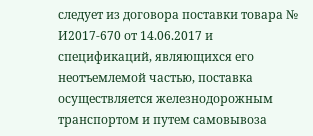следует из договора поставки товара № И2017-670 от 14.06.2017 и спецификаций, являющихся его неотъемлемой частью, поставка осуществляется железнодорожным транспортом и путем самовывоза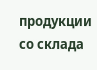продукции со склада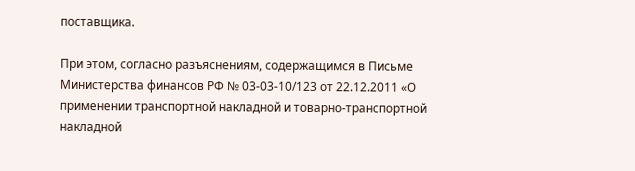поставщика.

При этом, согласно разъяснениям, содержащимся в Письме Министерства финансов РФ № 03-03-10/123 от 22.12.2011 «О применении транспортной накладной и товарно-транспортной накладной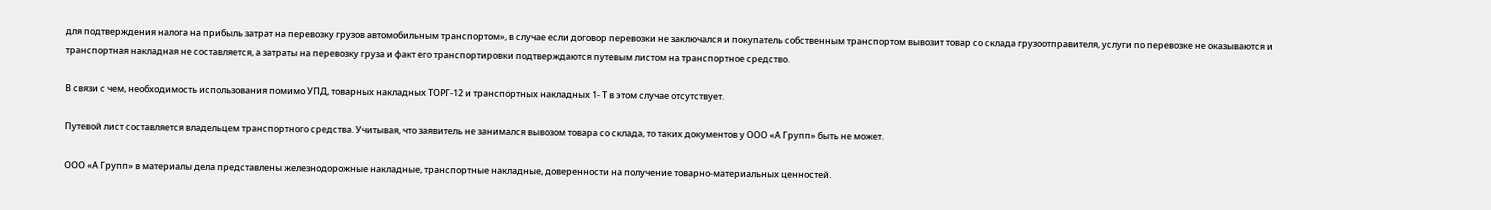для подтверждения налога на прибыль затрат на перевозку грузов автомобильным транспортом», в случае если договор перевозки не заключался и покупатель собственным транспортом вывозит товар со склада грузоотправителя, услуги по перевозке не оказываются и транспортная накладная не составляется, а затраты на перевозку груза и факт его транспортировки подтверждаются путевым листом на транспортное средство.

В связи с чем, необходимость использования помимо УПД, товарных накладных ТОРГ-12 и транспортных накладных 1- Т в этом случае отсутствует.

Путевой лист составляется владельцем транспортного средства. Учитывая, что заявитель не занимался вывозом товара со склада, то таких документов у ООО «А Групп» быть не может.

ООО «А Групп» в материалы дела представлены железнодорожные накладные, транспортные накладные, доверенности на получение товарно-материальных ценностей.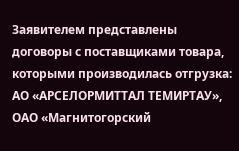Заявителем представлены договоры с поставщиками товара, которыми производилась отгрузка: АО «АРСЕЛОРМИТТАЛ ТЕМИРТАУ», ОАО «Магнитогорский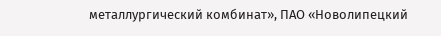металлургический комбинат», ПАО «Новолипецкий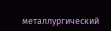металлургический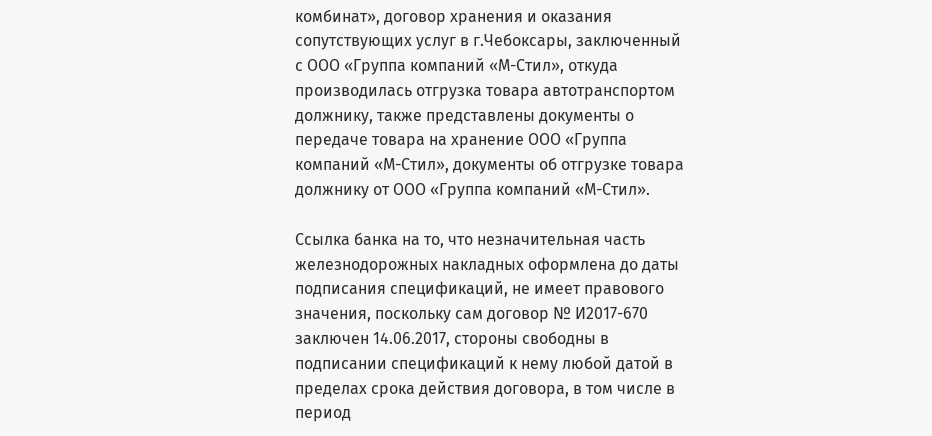комбинат», договор хранения и оказания сопутствующих услуг в г.Чебоксары, заключенный с ООО «Группа компаний «М-Стил», откуда производилась отгрузка товара автотранспортом должнику, также представлены документы о передаче товара на хранение ООО «Группа компаний «М-Стил», документы об отгрузке товара должнику от ООО «Группа компаний «М-Стил».

Ссылка банка на то, что незначительная часть железнодорожных накладных оформлена до даты подписания спецификаций, не имеет правового значения, поскольку сам договор № И2017-670 заключен 14.06.2017, стороны свободны в подписании спецификаций к нему любой датой в пределах срока действия договора, в том числе в период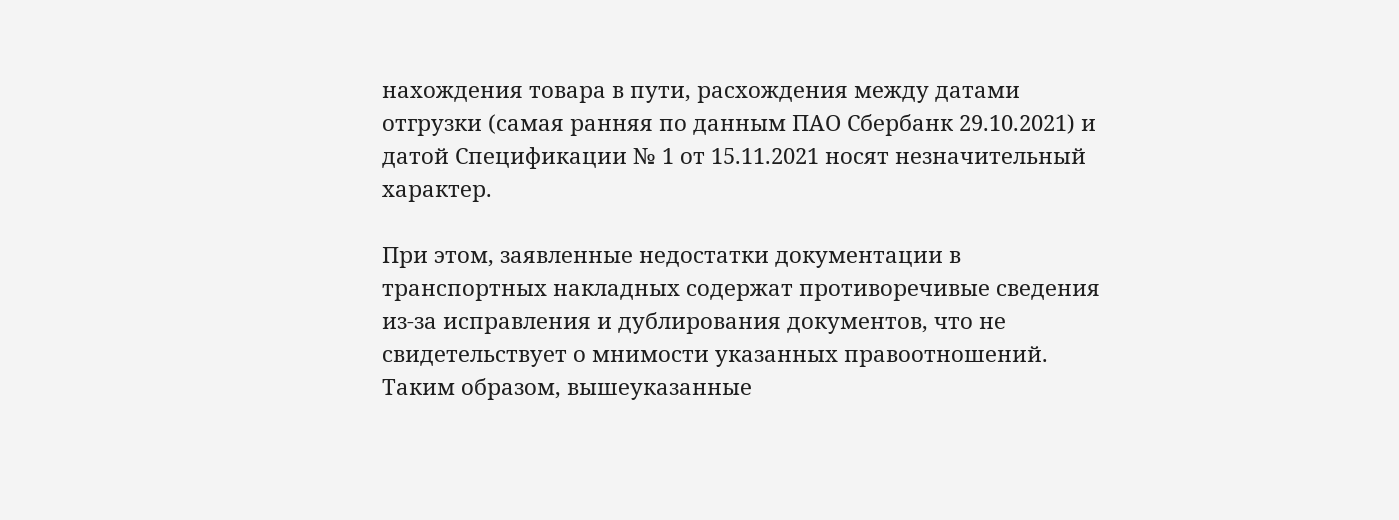нахождения товара в пути, расхождения между датами отгрузки (самая ранняя по данным ПАО Сбербанк 29.10.2021) и датой Спецификации № 1 от 15.11.2021 носят незначительный характер.

При этом, заявленные недостатки документации в транспортных накладных содержат противоречивые сведения из-за исправления и дублирования документов, что не свидетельствует о мнимости указанных правоотношений. Таким образом, вышеуказанные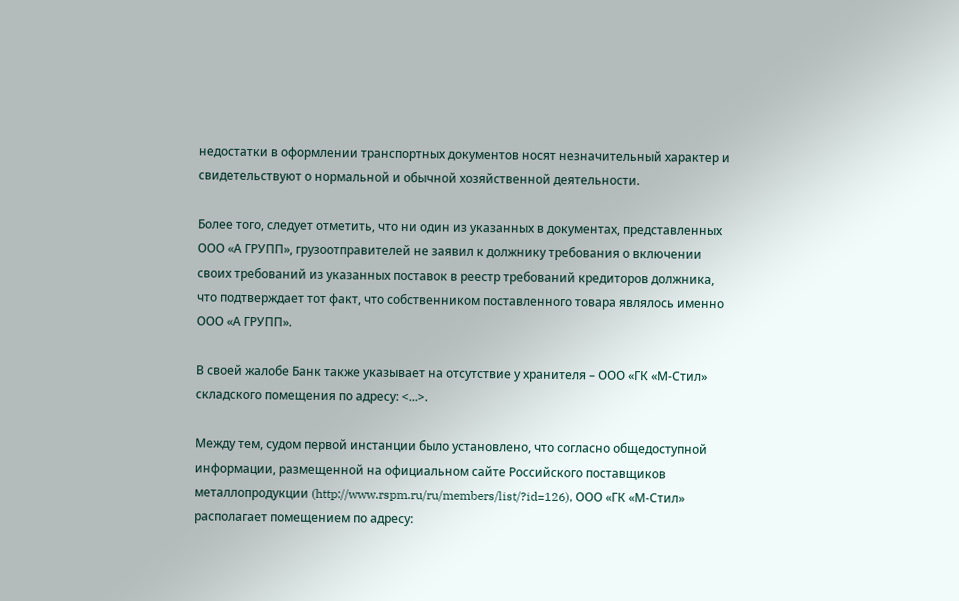недостатки в оформлении транспортных документов носят незначительный характер и свидетельствуют о нормальной и обычной хозяйственной деятельности.

Более того, следует отметить, что ни один из указанных в документах, представленных ООО «А ГРУПП», грузоотправителей не заявил к должнику требования о включении своих требований из указанных поставок в реестр требований кредиторов должника, что подтверждает тот факт, что собственником поставленного товара являлось именно ООО «А ГРУПП».

В своей жалобе Банк также указывает на отсутствие у хранителя – ООО «ГК «М-Стил» складского помещения по адресу: <...>.

Между тем, судом первой инстанции было установлено, что согласно общедоступной информации, размещенной на официальном сайте Российского поставщиков металлопродукции (http://www.rspm.ru/ru/members/list/?id=126), ООО «ГК «М-Стил» располагает помещением по адресу: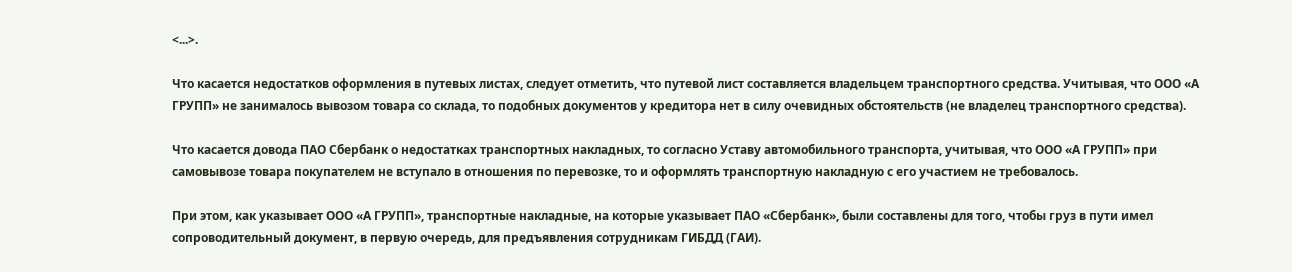<...>.

Что касается недостатков оформления в путевых листах, следует отметить, что путевой лист составляется владельцем транспортного средства. Учитывая, что ООО «А ГРУПП» не занималось вывозом товара со склада, то подобных документов у кредитора нет в силу очевидных обстоятельств (не владелец транспортного средства).

Что касается довода ПАО Сбербанк о недостатках транспортных накладных, то согласно Уставу автомобильного транспорта, учитывая, что ООО «А ГРУПП» при самовывозе товара покупателем не вступало в отношения по перевозке, то и оформлять транспортную накладную с его участием не требовалось.

При этом, как указывает ООО «А ГРУПП», транспортные накладные, на которые указывает ПАО «Сбербанк», были составлены для того, чтобы груз в пути имел сопроводительный документ, в первую очередь, для предъявления сотрудникам ГИБДД (ГАИ).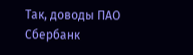Так, доводы ПАО Сбербанк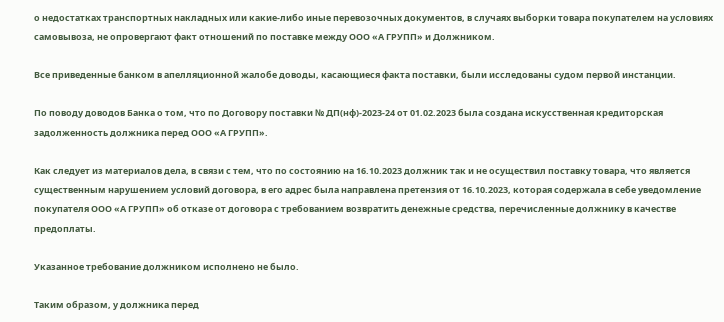о недостатках транспортных накладных или какие-либо иные перевозочных документов, в случаях выборки товара покупателем на условиях самовывоза, не опровергают факт отношений по поставке между ООО «А ГРУПП» и Должником.

Все приведенные банком в апелляционной жалобе доводы, касающиеся факта поставки, были исследованы судом первой инстанции.

По поводу доводов Банка о том, что по Договору поставки № ДП(нф)-2023-24 от 01.02.2023 была создана искусственная кредиторская задолженность должника перед ООО «А ГРУПП».

Как следует из материалов дела, в связи с тем, что по состоянию на 16.10.2023 должник так и не осуществил поставку товара, что является существенным нарушением условий договора, в его адрес была направлена претензия от 16.10.2023, которая содержала в себе уведомление покупателя ООО «А ГРУПП» об отказе от договора с требованием возвратить денежные средства, перечисленные должнику в качестве предоплаты.

Указанное требование должником исполнено не было.

Таким образом, у должника перед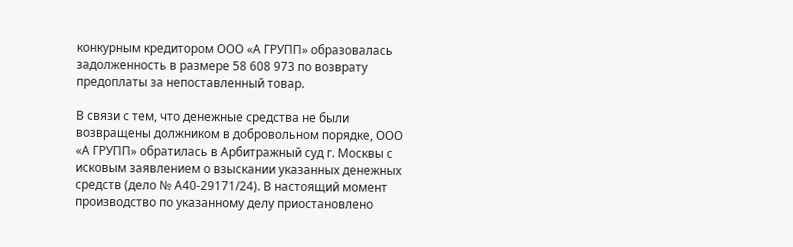конкурным кредитором ООО «А ГРУПП» образовалась задолженность в размере 58 608 973 по возврату предоплаты за непоставленный товар.

В связи с тем, что денежные средства не были возвращены должником в добровольном порядке, ООО «А ГРУПП» обратилась в Арбитражный суд г. Москвы с исковым заявлением о взыскании указанных денежных средств (дело № А40-29171/24). В настоящий момент производство по указанному делу приостановлено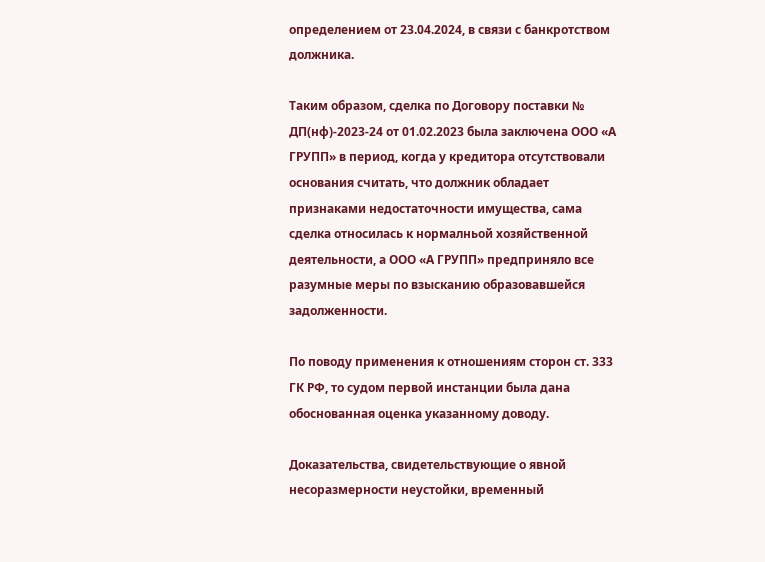определением от 23.04.2024, в связи с банкротством должника.

Таким образом, сделка по Договору поставки № ДП(нф)-2023-24 от 01.02.2023 была заключена ООО «А ГРУПП» в период, когда у кредитора отсутствовали основания считать, что должник обладает признаками недостаточности имущества, сама сделка относилась к нормалньой хозяйственной деятельности, а ООО «А ГРУПП» предприняло все разумные меры по взысканию образовавшейся задолженности.

По поводу применения к отношениям сторон ст. 333 ГК РФ, то судом первой инстанции была дана обоснованная оценка указанному доводу.

Доказательства, свидетельствующие о явной несоразмерности неустойки, временный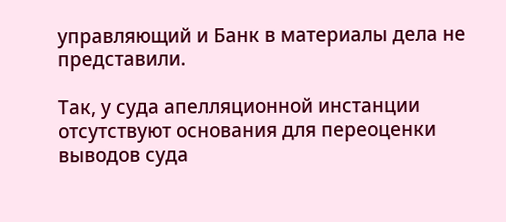управляющий и Банк в материалы дела не представили.

Так, у суда апелляционной инстанции отсутствуют основания для переоценки выводов суда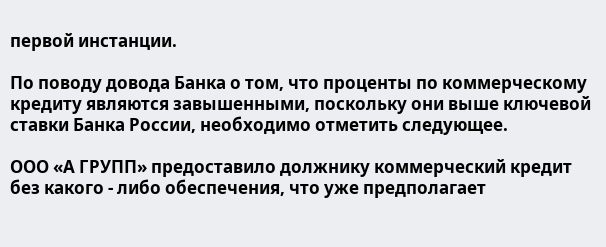первой инстанции.

По поводу довода Банка о том, что проценты по коммерческому кредиту являются завышенными, поскольку они выше ключевой ставки Банка России, необходимо отметить следующее.

ООО «А ГРУПП» предоставило должнику коммерческий кредит без какого - либо обеспечения, что уже предполагает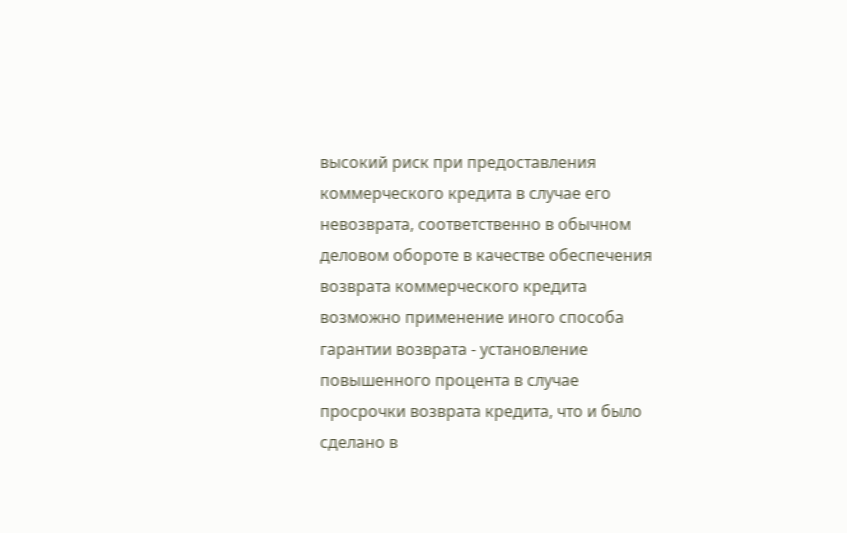высокий риск при предоставления коммерческого кредита в случае его невозврата, соответственно в обычном деловом обороте в качестве обеспечения возврата коммерческого кредита возможно применение иного способа гарантии возврата - установление повышенного процента в случае просрочки возврата кредита, что и было сделано в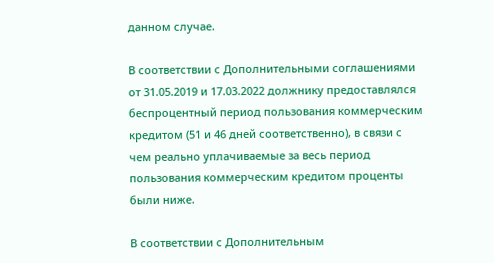данном случае.

В соответствии с Дополнительными соглашениями от 31.05.2019 и 17.03.2022 должнику предоставлялся беспроцентный период пользования коммерческим кредитом (51 и 46 дней соответственно), в связи с чем реально уплачиваемые за весь период пользования коммерческим кредитом проценты были ниже.

В соответствии с Дополнительным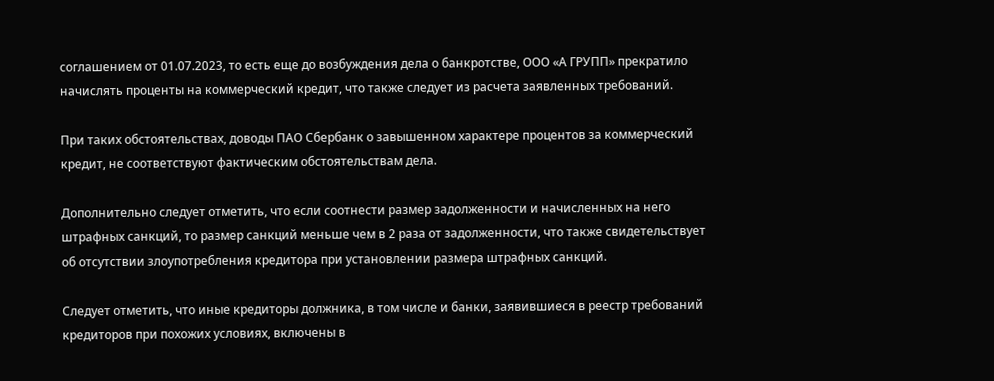соглашением от 01.07.2023, то есть еще до возбуждения дела о банкротстве, ООО «А ГРУПП» прекратило начислять проценты на коммерческий кредит, что также следует из расчета заявленных требований.

При таких обстоятельствах, доводы ПАО Сбербанк о завышенном характере процентов за коммерческий кредит, не соответствуют фактическим обстоятельствам дела.

Дополнительно следует отметить, что если соотнести размер задолженности и начисленных на него штрафных санкций, то размер санкций меньше чем в 2 раза от задолженности, что также свидетельствует об отсутствии злоупотребления кредитора при установлении размера штрафных санкций.

Следует отметить, что иные кредиторы должника, в том числе и банки, заявившиеся в реестр требований кредиторов при похожих условиях, включены в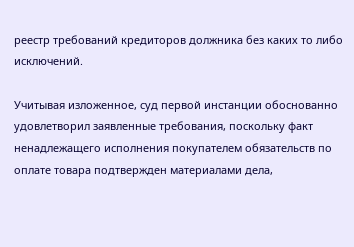реестр требований кредиторов должника без каких то либо исключений.

Учитывая изложенное, суд первой инстанции обоснованно удовлетворил заявленные требования, поскольку факт ненадлежащего исполнения покупателем обязательств по оплате товара подтвержден материалами дела,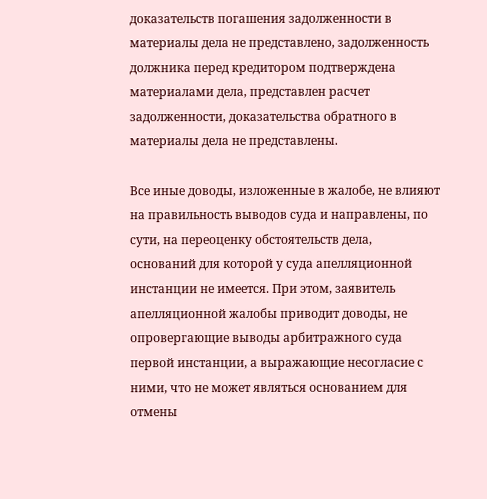доказательств погашения задолженности в материалы дела не представлено, задолженность должника перед кредитором подтверждена материалами дела, представлен расчет задолженности, доказательства обратного в материалы дела не представлены.

Все иные доводы, изложенные в жалобе, не влияют на правильность выводов суда и направлены, по сути, на переоценку обстоятельств дела, оснований для которой у суда апелляционной инстанции не имеется. При этом, заявитель апелляционной жалобы приводит доводы, не опровергающие выводы арбитражного суда первой инстанции, а выражающие несогласие с ними, что не может являться основанием для отмены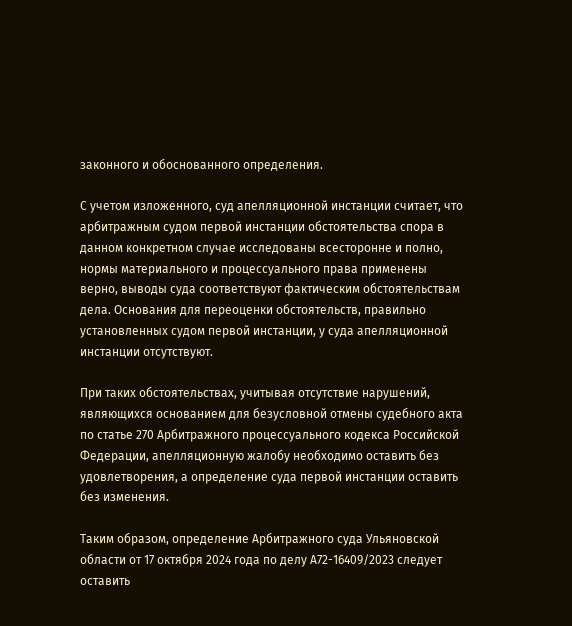законного и обоснованного определения.

С учетом изложенного, суд апелляционной инстанции считает, что арбитражным судом первой инстанции обстоятельства спора в данном конкретном случае исследованы всесторонне и полно, нормы материального и процессуального права применены верно, выводы суда соответствуют фактическим обстоятельствам дела. Основания для переоценки обстоятельств, правильно установленных судом первой инстанции, у суда апелляционной инстанции отсутствуют.

При таких обстоятельствах, учитывая отсутствие нарушений, являющихся основанием для безусловной отмены судебного акта по статье 270 Арбитражного процессуального кодекса Российской Федерации, апелляционную жалобу необходимо оставить без удовлетворения, а определение суда первой инстанции оставить без изменения.

Таким образом, определение Арбитражного суда Ульяновской области от 17 октября 2024 года по делу А72-16409/2023 следует оставить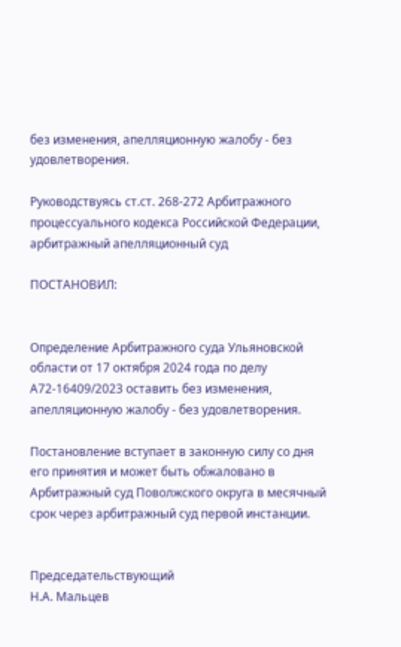без изменения, апелляционную жалобу - без удовлетворения.

Руководствуясь ст.ст. 268-272 Арбитражного процессуального кодекса Российской Федерации, арбитражный апелляционный суд

ПОСТАНОВИЛ:


Определение Арбитражного суда Ульяновской области от 17 октября 2024 года по делу А72-16409/2023 оставить без изменения, апелляционную жалобу - без удовлетворения.

Постановление вступает в законную силу со дня его принятия и может быть обжаловано в Арбитражный суд Поволжского округа в месячный срок через арбитражный суд первой инстанции.


Председательствующий                                                                      Н.А. Мальцев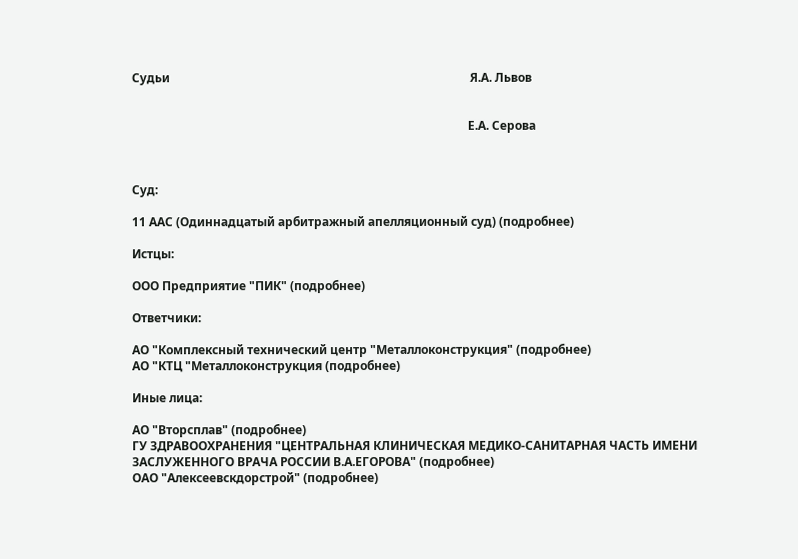Судьи                                                                                                    Я.А. Львов


                                                                                                                Е.А. Серова



Суд:

11 ААС (Одиннадцатый арбитражный апелляционный суд) (подробнее)

Истцы:

ООО Предприятие "ПИК" (подробнее)

Ответчики:

АО "Комплексный технический центр "Металлоконструкция" (подробнее)
АО "КТЦ "Металлоконструкция (подробнее)

Иные лица:

АО "Вторсплав" (подробнее)
ГУ ЗДРАВООХРАНЕНИЯ "ЦЕНТРАЛЬНАЯ КЛИНИЧЕСКАЯ МЕДИКО-САНИТАРНАЯ ЧАСТЬ ИМЕНИ ЗАСЛУЖЕННОГО ВРАЧА РОССИИ В.А.ЕГОРОВА" (подробнее)
ОАО "Алексеевскдорстрой" (подробнее)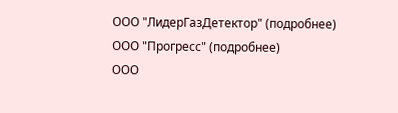ООО "ЛидерГазДетектор" (подробнее)
ООО "Прогресс" (подробнее)
ООО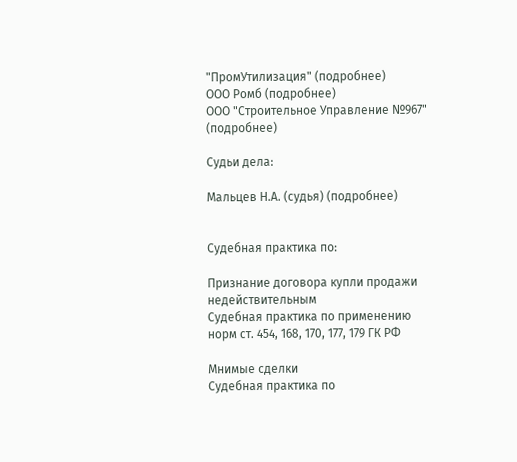"ПромУтилизация" (подробнее)
ООО Ромб (подробнее)
ООО "Строительное Управление №967" (подробнее)

Судьи дела:

Мальцев Н.А. (судья) (подробнее)


Судебная практика по:

Признание договора купли продажи недействительным
Судебная практика по применению норм ст. 454, 168, 170, 177, 179 ГК РФ

Мнимые сделки
Судебная практика по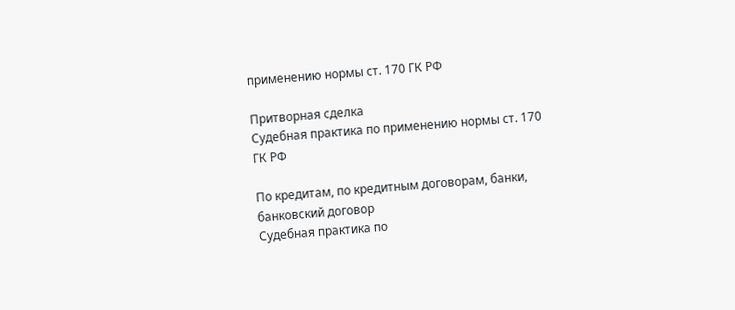применению нормы ст. 170 ГК РФ

Притворная сделка
Судебная практика по применению нормы ст. 170 ГК РФ

По кредитам, по кредитным договорам, банки, банковский договор
Судебная практика по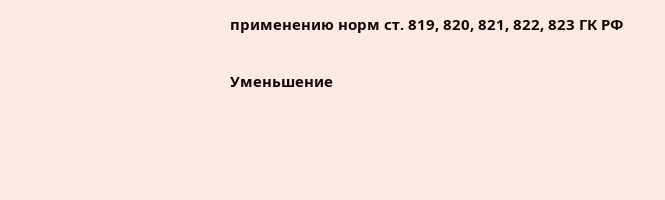применению норм ст. 819, 820, 821, 822, 823 ГК РФ

Уменьшение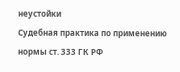неустойки
Судебная практика по применению нормы ст. 333 ГК РФ